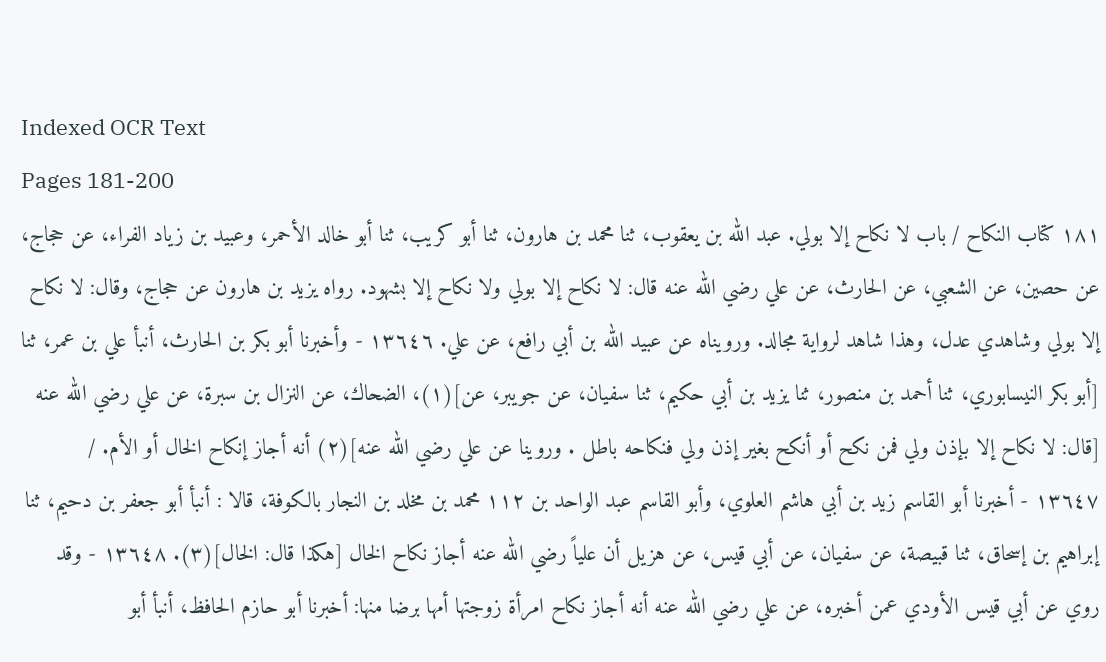Indexed OCR Text
Pages 181-200
١٨١ كتاب النكاح / باب لا نكاح إلا بولي. عبد الله بن يعقوب، ثنا محمد بن هارون، ثنا أبو كريب، ثنا أبو خالد الأحمر، وعبيد بن زياد الفراء، عن حجاج، عن حصين، عن الشعبي، عن الحارث، عن علي رضي الله عنه قال: لا نكاح إلا بولي ولا نكاح إلا بشهود. رواه يزيد بن هارون عن حجاج، وقال: لا نكاح إلا بولي وشاهدي عدل، وهذا شاهد لرواية مجالد. ورويناه عن عبيد الله بن أبي رافع، عن علي. ١٣٦٤٦ - وأخبرنا أبو بكر بن الحارث، أنبأ علي بن عمر، ثنا [أبو بكر النيسابوري، ثنا أحمد بن منصور، ثنا يزيد بن أبي حكيم، ثنا سفيان، عن جويبر، عن](١)، الضحاك، عن النزال بن سبرة، عن علي رضي الله عنه [قال: لا نكاح إلا بإذن ولي فمن نكح أو أنكح بغير إذن ولي فنكاحه باطل . وروينا عن علي رضي الله عنه](٢) أنه أجاز إنكاح الخال أو الأم. / ١٣٦٤٧ - أخبرنا أبو القاسم زيد بن أبي هاشم العلوي، وأبو القاسم عبد الواحد بن ١١٢ محمد بن مخلد بن النجار بالكوفة، قالا : أنبأ أبو جعفر بن دحيم، ثنا إبراهيم بن إسحاق، ثنا قبيصة، عن سفيان، عن أبي قيس، عن هزيل أن علياً رضي الله عنه أجاز نكاح الخال [هكذا قال: الخال](٣). ١٣٦٤٨ - وقد روي عن أبي قيس الأودي عمن أخبره، عن علي رضي الله عنه أنه أجاز نكاح امرأة زوجتها أمها برضا منها: أخبرنا أبو حازم الحافظ، أنبأ أبو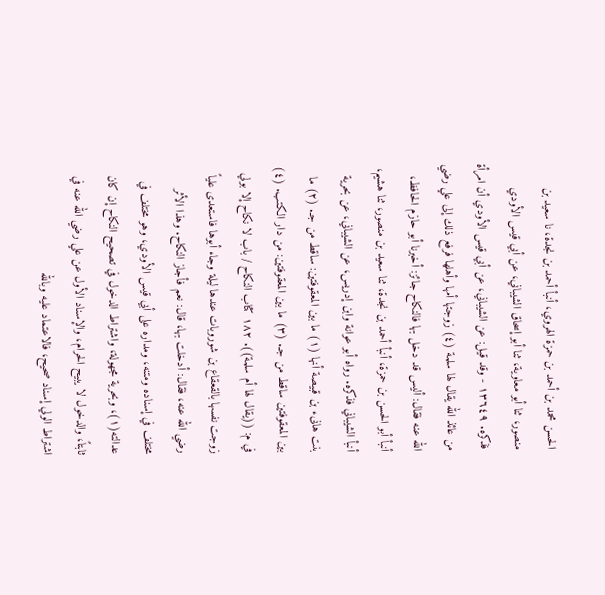الحسن محمد بن أحمد بن حمزة الهروي، أنبأ أحمد بن نجدة، نا سعيد بن منصور، ثنا أبو معاوية، ثنا أبو إسحاق الشيباني، عن أبي قيس الأودي فذكره. ١٣٦٤٩ - وقد قيل: عن الشيباني، عن أبي قيس الأودي أن امرأة من عائذ الله يقال لها سلمة (٤) زوجتها أمها وأهلها فرفع ذلك إلى علي رضي الله عنه فقال: أليس قد دخل بها فالنكاح جائز: أخبرنا أبو حازم الحافظ، أنبأ أبو الحسن بن حمزة، أنبأ أحمد بن نجدة، ثنا سعيد بن منصور، ثنا هشيم، أنبأ الشيباني فذكره. رواه أبو عوانة وابن إدريس، عن الشيباني، عن بحرية بنت هانىء بن قبيصة أنها (١) ما بين المعقوفتين: ساقط من جـ. (٢) ما بين المعقوفتين ساقط من جـ. (٣) ما بين المعقوفتين: من دار الكتب. (٤) في م: ((يقال لها أم سلمة)). ١٨٢ كتاب النكاح / باب لا نكاح إلا بولي زوجت نفسها بالقعقاع بن شوروبات عندها ليلة وجاء أبوها فاستعدى علياً رضي الله عنه، فقال: أدخلت بها، قال: نعم فأجاز النكاح. وهذا الأثر مختلف في إسناده ومتنه، ومداره على أبي قيس الأودي، وهو مختلف في عدالته(١)، وبحرية مجهولة، واشتراط الدخول في تصحيح النكاح إن كان ثابتاً، والدخول لا يبيح الحرام، والإسناد الأول عن علي رضي الله عنه في اشتراط الولي إسناد صحيح، فالاعتماد عليه وبالله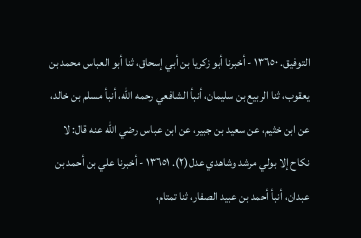التوفيق. ١٣٦٥٠ - أخبرنا أبو زكريا بن أبي إسحاق، ثنا أبو العباس محمد بن يعقوب، ثنا الربيع بن سليمان، أنبأ الشافعي رحمه الله، أنبأ مسلم بن خالد، عن ابن خثيم، عن سعيد بن جبير، عن ابن عباس رضي الله عنه قال: لا نكاح إلا بولي مرشد وشاهدي عدل(٢). ١٣٦٥١ - أخبرنا علي بن أحمد بن عبدان، أنبأ أحمد بن عبيد الصفار، ثنا تمتام،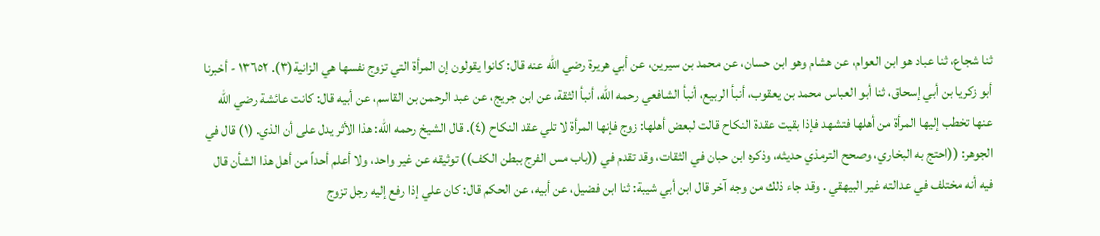ثنا شجاع، ثنا عباد هو ابن العوام، عن هشام وهو ابن حسان، عن محمد بن سيرين، عن أبي هريرة رضي الله عنه قال: كانوا يقولون إن المرأة التي تزوج نفسها هي الزانية(٣). ١٣٦٥٢ - أخبرنا أبو زكريا بن أبي إسحاق، ثنا أبو العباس محمد بن يعقوب، أنبأ الربيع، أنبأ الشافعي رحمه الله، أنبأ الثقة، عن ابن جريج، عن عبد الرحمن بن القاسم، عن أبيه قال: كانت عائشة رضي الله عنها تخطب إليها المرأة من أهلها فتشهد فإذا بقيت عقدة النكاح قالت لبعض أهلها: زوج فإنها المرأة لا تلي عقد النكاح (٤). قال الشيخ رحمه الله: هذا الأثر يدل على أن الذي. (١) قال في الجوهر: ((احتج به البخاري، وصحح الترمذي حديثه، وذكره ابن حبان في الثقات، وقد تقدم في ((باب مس الفرج ببطن الكف)) توثيقه عن غير واحد، ولا أعلم أحداً من أهل هذا الشأن قال فيه أنه مختلف في عدالته غير البيهقي . وقد جاء ذلك من وجه آخر قال ابن أبي شيبة: ثنا ابن فضيل، عن أبيه، عن الحكم قال: كان علي إذا رفع إليه رجل تزوج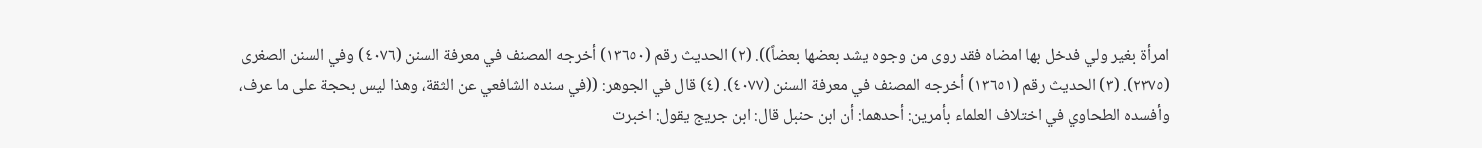امرأة بغير ولي فدخل بها امضاه فقد روى من وجوه يشد بعضها بعضاً)). (٢) الحديث رقم (١٣٦٥٠) أخرجه المصنف في معرفة السنن (٤٠٧٦) وفي السنن الصغرى (٢٣٧٥). (٣) الحديث رقم (١٣٦٥١) أخرجه المصنف في معرفة السنن (٤٠٧٧). (٤) قال في الجوهر: ((في سنده الشافعي عن الثقة، وهذا ليس بحجة على ما عرف، وأفسده الطحاوي في اختلاف العلماء بأمرين: أحدهما: أن ابن حنبل قال: ابن جريج يقول: اخبرت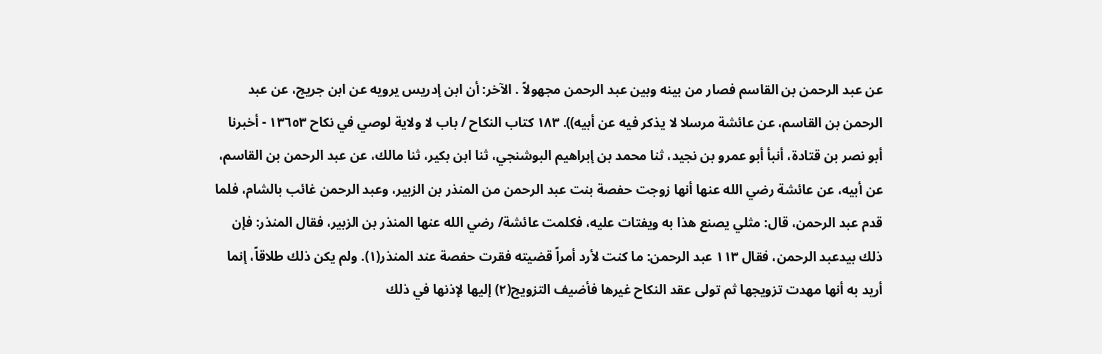عن عبد الرحمن بن القاسم فصار من بينه وبين عبد الرحمن مجهولاً . الآخر: أن ابن إدريس يرويه عن ابن جريج، عن عبد الرحمن بن القاسم، عن عائشة مرسلا لا يذكر فيه عن أبيه)). ١٨٣ كتاب النكاح / باب لا ولاية لوصي في نكاح ١٣٦٥٣ - أخبرنا أبو نصر بن قتادة، أنبأ أبو عمرو بن نجيد، ثنا محمد بن إبراهيم البوشنجي، ثنا ابن بكير، ثنا مالك، عن عبد الرحمن بن القاسم، عن أبيه، عن عائشة رضي الله عنها أنها زوجت حفصة بنت عبد الرحمن من المنذر بن الزبير، وعبد الرحمن غائب بالشام، فلما قدم عبد الرحمن، قال: مثلي يصنع هذا به ويفتات عليه، فكلمت عائشة/ رضي الله عنها المنذر بن الزبير، فقال المنذر: فإن ذلك بيدعبد الرحمن، فقال ١١٣ عبد الرحمن: ما كنت لأرد أمراً قضيته فقرت حفصة عند المنذر(١). ولم يكن ذلك طلاقاً، إنما أريد به أنها مهدت تزويجها ثم تولى عقد النكاح غيرها فأضيف التزويج(٢) إليها لإذنها في ذلك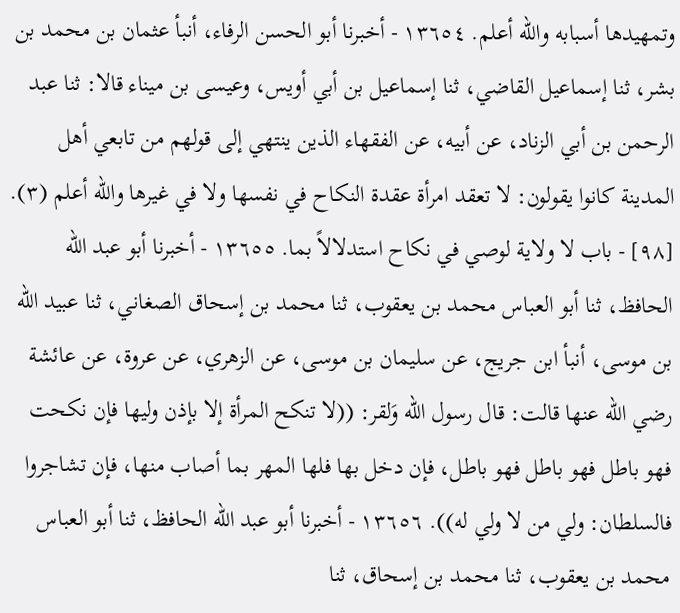وتمهيدها أسبابه والله أعلم. ١٣٦٥٤ - أخبرنا أبو الحسن الرفاء، أنبأ عثمان بن محمد بن بشر، ثنا إسماعيل القاضي، ثنا إسماعيل بن أبي أويس، وعيسى بن ميناء قالا: ثنا عبد الرحمن بن أبي الزناد، عن أبيه، عن الفقهاء الذين ينتهي إلى قولهم من تابعي أهل المدينة كانوا يقولون: لا تعقد امرأة عقدة النكاح في نفسها ولا في غيرها والله أعلم (٣). [٩٨] - باب لا ولاية لوصي في نكاح استدلالاً بما. ١٣٦٥٥ - أخبرنا أبو عبد الله الحافظ، ثنا أبو العباس محمد بن يعقوب، ثنا محمد بن إسحاق الصغاني، ثنا عبيد الله بن موسى، أنبأ ابن جريج، عن سليمان بن موسى، عن الزهري، عن عروة، عن عائشة رضي الله عنها قالت: قال رسول الله وَلقر: ((لا تنكح المرأة إلا بإذن وليها فإن نكحت فهو باطل فهو باطل فهو باطل، فإن دخل بها فلها المهر بما أصاب منها، فإن تشاجروا فالسلطان: ولي من لا ولي له)). ١٣٦٥٦ - أخبرنا أبو عبد الله الحافظ، ثنا أبو العباس محمد بن يعقوب، ثنا محمد بن إسحاق، ثنا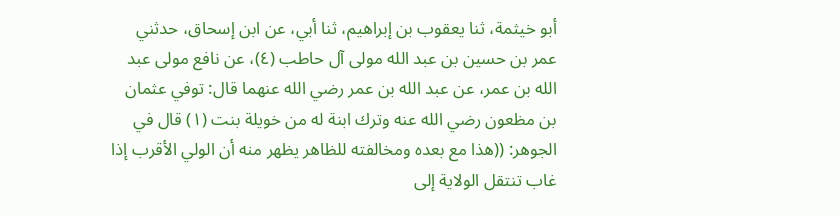أبو خيثمة، ثنا يعقوب بن إبراهيم، ثنا أبي، عن ابن إسحاق، حدثني عمر بن حسين بن عبد الله مولى آل حاطب (٤)، عن نافع مولى عبد الله بن عمر، عن عبد الله بن عمر رضي الله عنهما قال: توفي عثمان بن مظعون رضي الله عنه وترك ابنة له من خويلة بنت (١) قال في الجوهر: ((هذا مع بعده ومخالفته للظاهر يظهر منه أن الولي الأقرب إذا غاب تنتقل الولاية إلى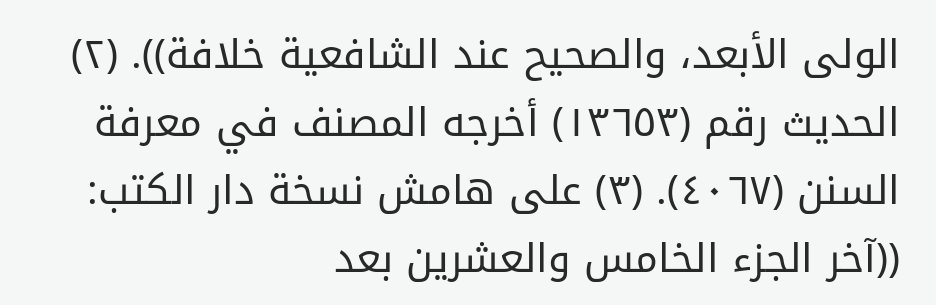الولى الأبعد، والصحيح عند الشافعية خلافة)). (٢) الحديث رقم (١٣٦٥٣) أخرجه المصنف في معرفة السنن (٤٠٦٧). (٣) على هامش نسخة دار الكتب: ((آخر الجزء الخامس والعشرين بعد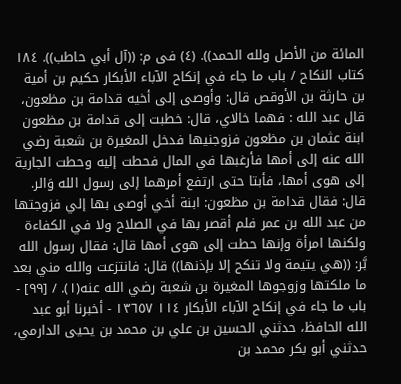المائة من الأصل ولله الحمد)). (٤) فى م: ((آل أبي حاطب)). ١٨٤ كتاب النكاح / باب ما جاء في إنكاح الآباء الأبكار حكيم بن أمية بن حارثة بن الأوقص قال: وأوصى إلى أخيه قدامة بن مظعون، قال عبد الله : فهما خالاي، قال: خطبت إلى قدامة بن مظعون ابنة عثمان بن مظعون فزوجنيها فدخل المغيرة بن شعبة رضي الله عنه إلى أمها فأرغبها في المال فحطت إليه وحطت الجارية إلى هوى أمها، فأبتا حتى ارتفع أمرهما إلى رسول الله وَالر. قال: فقال قدامة بن مظعون: ابنة أخي أوصى بها إلي فزوجتها من عبد الله بن عمر فلم أقصر بها في الصلاح ولا في الكفاءة ولكنها امرأة وإنها حطت إلى هوى أمها قال: فقال رسول الله بَّر: ((هي يتيمة ولا تنكح إلا بإذنها)) قال: فانتزعت والله مني بعد ما ملكتها وزوجوها المغيرة بن شعبة رضي الله عنه(١). / [٩٩] - باب ما جاء في إنكاح الآباء الأبكار ١١٤ ١٣٦٥٧ - أخبرنا أبو عبد الله الحافظ، حدثني الحسين بن علي بن محمد بن يحيى الدارمي، حدثني أبو بكر محمد بن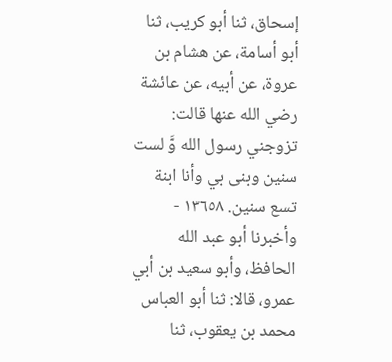إسحاق، ثنا أبو كريب، ثنا أبو أسامة، عن هشام بن عروة، عن أبيه، عن عائشة رضي الله عنها قالت: تزوجني رسول الله وَّ لست سنين وبنى بي وأنا ابنة تسع سنين. ١٣٦٥٨ - وأخبرنا أبو عبد الله الحافظ، وأبو سعيد بن أبي عمرو، قالا: ثنا أبو العباس محمد بن يعقوب، ثنا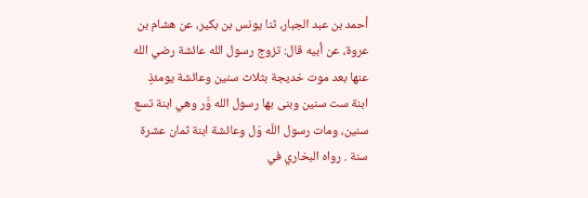أحمد بن عبد الجبار، ثنا يونس بن بكير، عن هشام بن عروة، عن أبيه قال: تزوج رسول الله عائشة رضي الله عنها بعد موت خديجة بثلاث سنين وعائشة يومئذٍ ابنة ست سنين وبنى بها رسول الله وَّر وهي ابنة تسع سنين، ومات رسول اللّه وَل وعائشة ابنة ثمان عشرة سنة . رواه البخاري في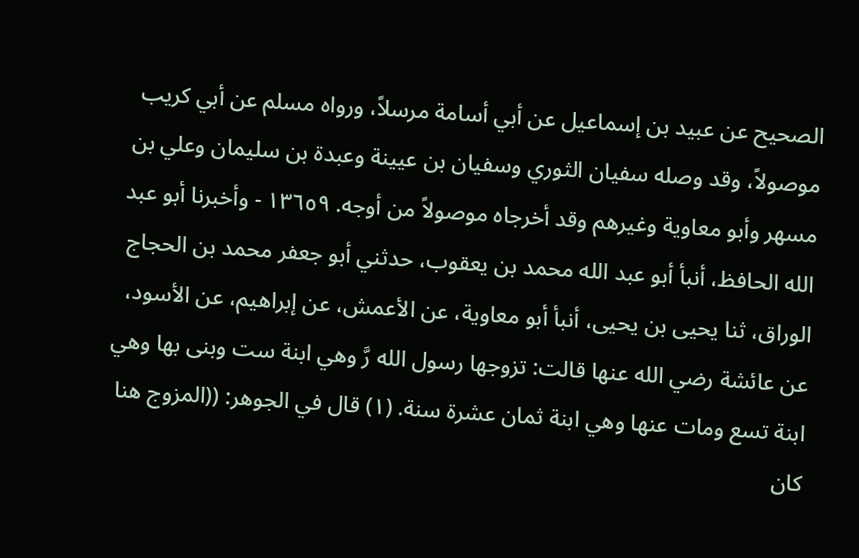الصحيح عن عبيد بن إسماعيل عن أبي أسامة مرسلاً، ورواه مسلم عن أبي كريب موصولاً، وقد وصله سفيان الثوري وسفيان بن عيينة وعبدة بن سليمان وعلي بن مسهر وأبو معاوية وغيرهم وقد أخرجاه موصولاً من أوجه. ١٣٦٥٩ - وأخبرنا أبو عبد الله الحافظ، أنبأ أبو عبد الله محمد بن يعقوب، حدثني أبو جعفر محمد بن الحجاج الوراق، ثنا يحيى بن يحيى، أنبأ أبو معاوية، عن الأعمش، عن إبراهيم، عن الأسود، عن عائشة رضي الله عنها قالت: تزوجها رسول الله رَّ وهي ابنة ست وبنى بها وهي ابنة تسع ومات عنها وهي ابنة ثمان عشرة سنة. (١) قال في الجوهر: ((المزوج هنا كان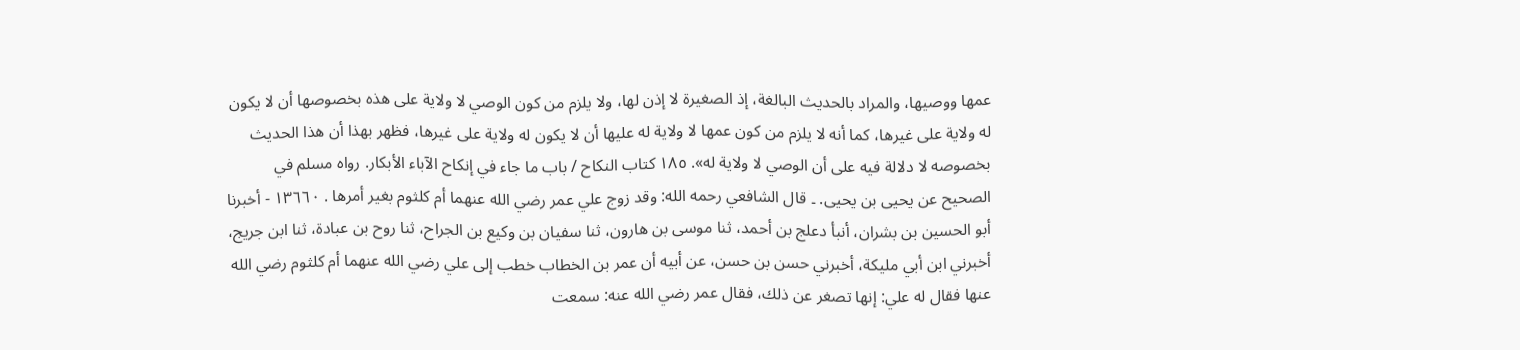عمها ووصيها، والمراد بالحديث البالغة، إذ الصغيرة لا إذن لها، ولا يلزم من كون الوصي لا ولاية على هذه بخصوصها أن لا يكون له ولاية على غيرها، كما أنه لا يلزم من كون عمها لا ولاية له عليها أن لا يكون له ولاية على غيرها، فظهر بهذا أن هذا الحديث بخصوصه لا دلالة فيه على أن الوصي لا ولاية له». ١٨٥ كتاب النكاح / باب ما جاء في إنكاح الآباء الأبكار. رواه مسلم في الصحيح عن يحيى بن يحيى. ۔ قال الشافعي رحمه الله: وقد زوج علي عمر رضي الله عنهما أم كلثوم بغير أمرها . ١٣٦٦٠ - أخبرنا أبو الحسين بن بشران، أنبأ دعلج بن أحمد، ثنا موسى بن هارون، ثنا سفيان بن وكيع بن الجراح، ثنا روح بن عبادة، ثنا ابن جريج، أخبرني ابن أبي مليكة، أخبرني حسن بن حسن، عن أبيه أن عمر بن الخطاب خطب إلى علي رضي الله عنهما أم كلثوم رضي الله عنها فقال له علي: إنها تصغر عن ذلك، فقال عمر رضي الله عنه: سمعت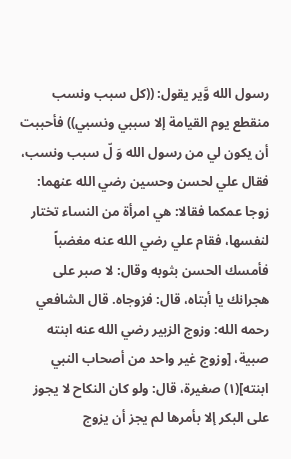رسول الله وَّير يقول: ((كل سبب ونسب منقطع يوم القيامة إلا سببي ونسبي)) فأحببت أن يكون لي من رسول الله وَ لّ سبب ونسب، فقال علي لحسن وحسين رضي الله عنهما: زوجا عمكما فقالا: هي امرأة من النساء تختار لنفسها، فقام علي رضي الله عنه مغضباً فأمسك الحسن بثوبه وقال: لا صبر على هجرانك يا أبتاه، قال: فزوجاه. قال الشافعي رحمه الله: وزوج الزبير رضي الله عنه ابنته صبية، [وزوج غير واحد من أصحاب النبي ابنته](١) صغيرة، قال: ولو كان النكاح لا يجوز على البكر إلا بأمرها لم يجز أن يزوج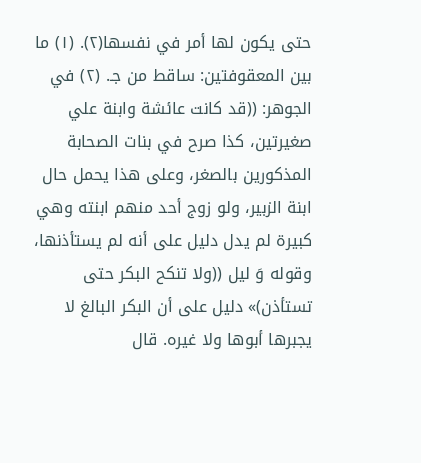حتى يكون لها أمر في نفسها(٢). (١) ما بين المعقوفتين: ساقط من جـ. (٢) في الجوهر: ((قد كانت عائشة وابنة علي صغيرتين، كذا صرح في بنات الصحابة المذكورين بالصغر، وعلى هذا يحمل حال ابنة الزبير، ولو زوج أحد منهم ابنته وهي كبيرة لم يدل دليل على أنه لم يستأذنها، وقوله وَ ليل ((ولا تنكح البكر حتى تستأذن)» دليل على أن البكر البالغ لا يجبرها أبوها ولا غيره. قال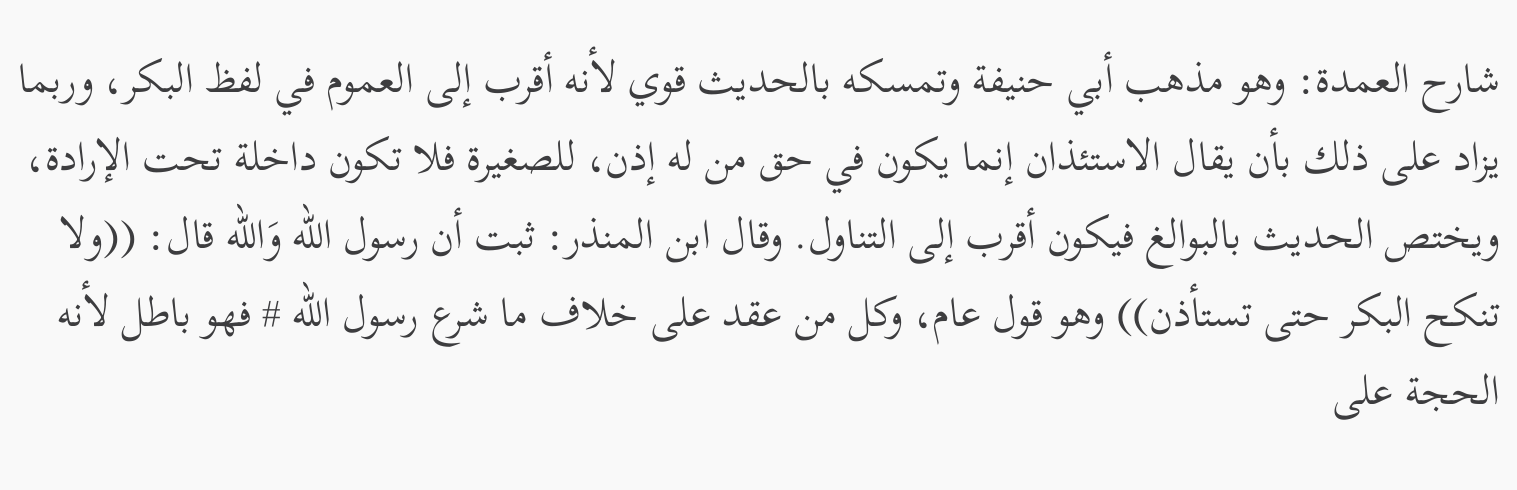شارح العمدة: وهو مذهب أبي حنيفة وتمسكه بالحديث قوي لأنه أقرب إلى العموم في لفظ البكر، وربما يزاد على ذلك بأن يقال الاستئذان إنما يكون في حق من له إذن، للصغيرة فلا تكون داخلة تحت الإرادة، ويختص الحديث بالبوالغ فيكون أقرب إلى التناول. وقال ابن المنذر: ثبت أن رسول الله وَالله قال: ((ولا تنكح البكر حتى تستأذن)) وهو قول عام، وكل من عقد على خلاف ما شرع رسول الله # فهو باطل لأنه الحجة على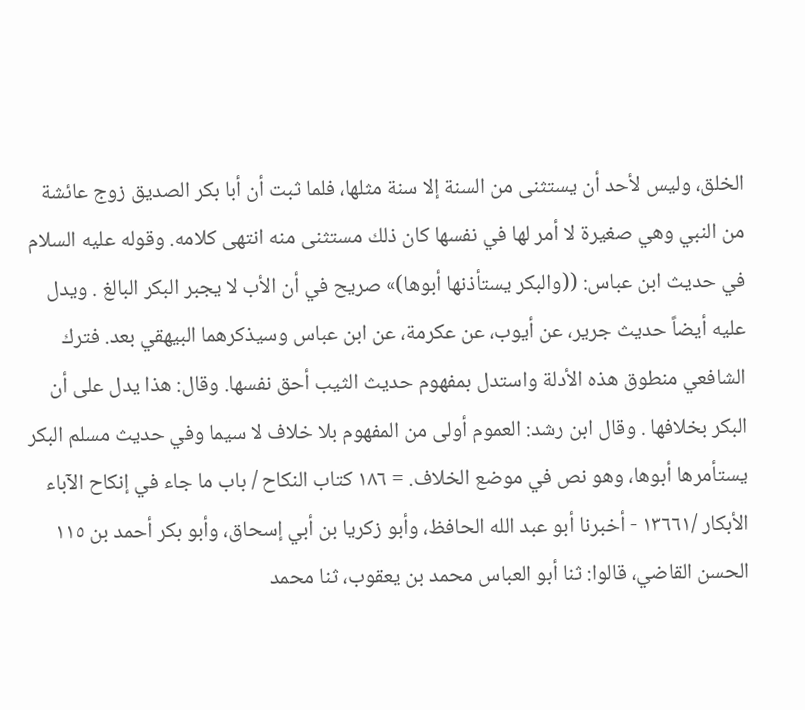الخلق، وليس لأحد أن يستثنى من السنة إلا سنة مثلها، فلما ثبت أن أبا بكر الصديق زوج عائشة من النبي وهي صغيرة لا أمر لها في نفسها کان ذلك مستثنی منه انتھی کلامه. وقوله عليه السلام في حديث ابن عباس: ((والبكر يستأذنها أبوها)» صريح في أن الأب لا يجبر البكر البالغ . ويدل عليه أيضاً حديث جرير، عن أيوب، عن عكرمة، عن ابن عباس وسيذكرهما البيهقي بعد. فترك الشافعي منطوق هذه الأدلة واستدل بمفهوم حديث الثيب أحق نفسها. وقال: هذا يدل على أن البکر بخلافها . وقال ابن رشد: العموم أولى من المفهوم بلا خلاف لا سيما وفي حديث مسلم البكر يستأمرها أبوها، وهو نص في موضع الخلاف. = ١٨٦ كتاب النكاح / باب ما جاء في إنكاح الآباء الأبكار /١٣٦٦١ - أخبرنا أبو عبد الله الحافظ، وأبو زكريا بن أبي إسحاق، وأبو بكر أحمد بن ١١٥ الحسن القاضي، قالوا: ثنا أبو العباس محمد بن يعقوب، ثنا محمد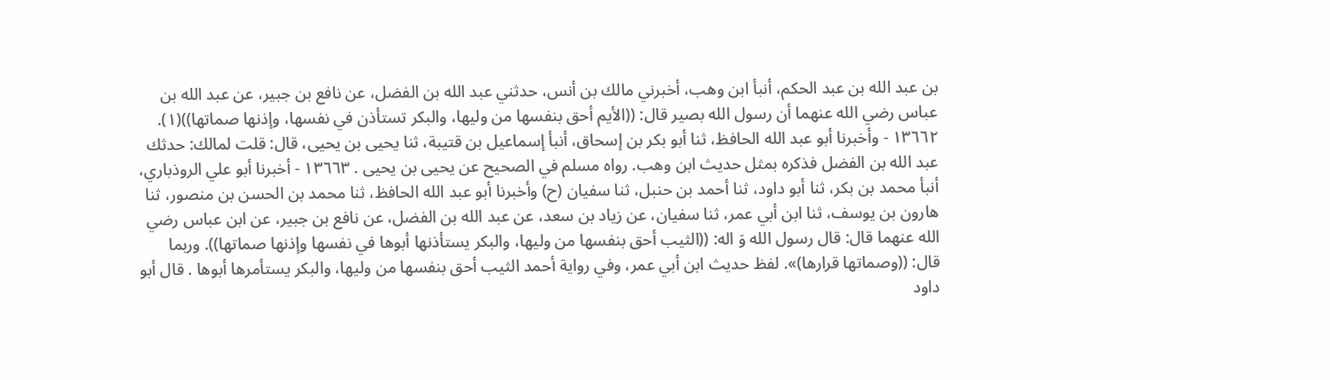بن عبد الله بن عبد الحكم، أنبأ ابن وهب، أخبرني مالك بن أنس، حدثني عبد الله بن الفضل، عن نافع بن جبير، عن عبد الله بن عباس رضي الله عنهما أن رسول الله بصير قال: ((الأيم أحق بنفسها من وليها، والبكر تستأذن في نفسها، وإذنها صماتها))(١). ١٣٦٦٢ - وأخبرنا أبو عبد الله الحافظ، ثنا أبو بكر بن إسحاق، أنبأ إسماعيل بن قتيبة، ثنا يحيى بن يحيى، قال: قلت لمالك: حدثك عبد الله بن الفضل فذكره بمثل حديث ابن وهب. رواه مسلم في الصحيح عن يحيى بن يحيى . ١٣٦٦٣ - أخبرنا أبو علي الروذباري، أنبأ محمد بن بكر، ثنا أبو داود، ثنا أحمد بن حنبل، ثنا سفيان (ح) وأخبرنا أبو عبد الله الحافظ، ثنا محمد بن الحسن بن منصور، ثنا هارون بن يوسف، ثنا ابن أبي عمر، ثنا سفيان، عن زياد بن سعد، عن عبد الله بن الفضل، عن نافع بن جبير، عن ابن عباس رضي الله عنهما قال: قال رسول الله وَ اله: ((الثيب أحق بنفسها من وليها، والبكر يستأذنها أبوها في نفسها وإذنها صماتها)). وربما قال: ((وصماتها قرارها)». لفظ حديث ابن أبي عمر، وفي رواية أحمد الثيب أحق بنفسها من وليها، والبكر يستأمرها أبوها . قال أبو داود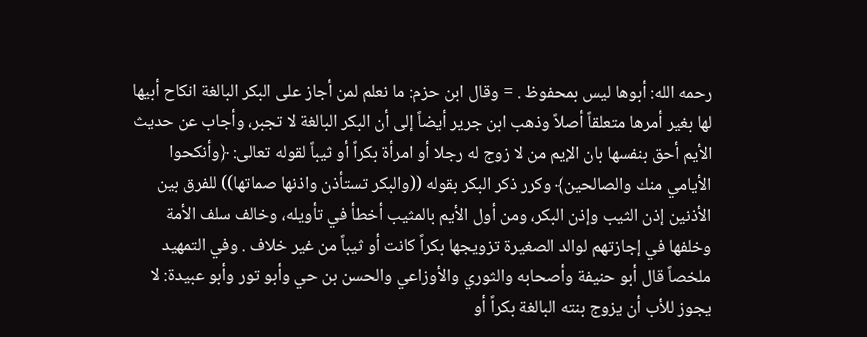رحمه الله: أبوها ليس بمحفوظ . = وقال ابن حزم: ما نعلم لمن أجاز على البكر البالغة انكاح أبيها لها بغير أمرها متعلقاً أصلاً وذهب ابن جرير أيضاً إلى أن البكر البالغة لا تجبر، وأجاب عن حديث الأيم أحق بنفسها بان الإيم من لا زوج له رجلا أو امرأة بكراً أو ثيباً لقوله تعالى: ﴿وأنكحوا الأيامي منك والصالحين﴾ وكرر ذكر البكر بقوله ((والبكر تستأذن واذنها صماتها)) للفرق بين الأذنين إذن الثيب وإذن البكر، ومن أول الأيم بالمثيب أخطأ في تأويله، وخالف سلف الأمة وخلفها في إجازتهم لوالد الصغيرة تزويجها بكراً كانت أو ثيباً من غير خلاف . وفي التمهيد ملخصاً قال أبو حنيفة وأصحابه والثوري والأوزاعي والحسن بن حي وأبو تور وأبو عبيدة: لا يجوز للأب أن يزوج بنته البالغة بكراً أو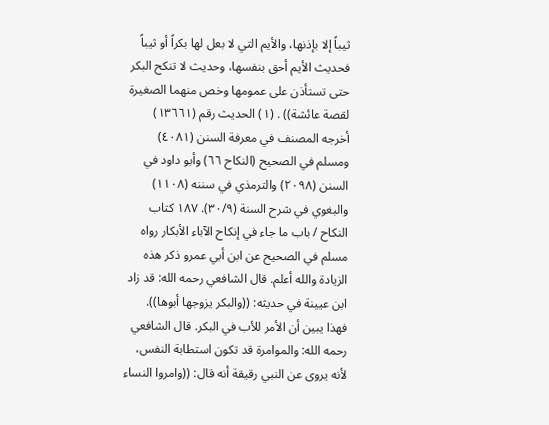ثيباً إلا بإذنها، والأيم التي لا بعل لها بكراً أو ثيباً فحديث الأيم أحق بنفسها، وحديث لا تنكح البكر حتى تستأذن على عمومها وخص منهما الصغيرة لقصة عائشة)) . (١) الحديث رقم (١٣٦٦١) أخرجه المصنف في معرفة السنن (٤٠٨١) ومسلم في الصحيح (النكاح ٦٦) وأبو داود في السنن (٢٠٩٨) والترمذي في سننه (١١٠٨) والبغوي في شرح السنة (٣٠/٩). ١٨٧ كتاب النكاح / باب ما جاء في إنكاح الآباء الأبكار رواه مسلم في الصحيح عن ابن أبي عمرو ذكر هذه الزيادة والله أعلم. قال الشافعي رحمه الله: قد زاد ابن عيينة في حديثه: ((والبكر يزوجها أبوها)). فهذا يبين أن الأمر للأب في البكر. قال الشافعي رحمه الله: والموامرة قد تكون استطابة النفس، لأنه يروى عن النبي رقيقة أنه قال: ((وامروا النساء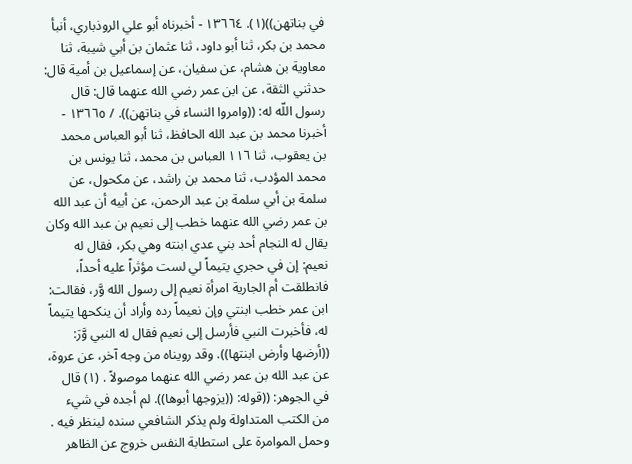في بناتهن))(١). ١٣٦٦٤ - أخبرناه أبو علي الروذباري، أنبأ محمد بن بكر، ثنا أبو داود، ثنا عثمان بن أبي شيبة، ثنا معاوية بن هشام، عن سفيان، عن إسماعيل بن أمية قال: حدثني الثقة، عن ابن عمر رضي الله عنهما قال: قال رسول اللّه له: ((وامروا النساء في بناتهن)). / ١٣٦٦٥ - أخبرنا محمد بن عبد الله الحافظ، ثنا أبو العباس محمد بن يعقوب، ثنا ١١٦ العباس بن محمد، ثنا يونس بن محمد المؤدب، ثنا محمد بن راشد، عن مكحول، عن سلمة بن أبي سلمة بن عبد الرحمن، عن أبيه أن عبد الله بن عمر رضي الله عنهما خطب إلى نعيم بن عبد الله وكان يقال له النجام أحد بني عدي ابنته وهي بكر، فقال له نعيم: إن في حجري يتيماً لي لست مؤثراً عليه أحداً، فانطلقت أم الجارية امرأة نعيم إلى رسول الله وَّر، فقالت: ابن عمر خطب ابنتي وإن نعيماً رده وأراد أن ينكحها يتيماً له، فأخبرت النبي فأرسل إلى نعيم فقال له النبي وَّرَ: ((أرضها وأرض ابنتها)). وقد رويناه من وجه آخر، عن عروة، عن عبد الله بن عمر رضي الله عنهما موصولاً . (١) قال في الجوهر: ((قوله: ((يزوجها أبوها)). لم أجده في شيء من الكتب المتداولة ولم يذكر الشافعي سنده لينظر فيه . وحمل الموامرة على استطابة النفس خروج عن الظاهر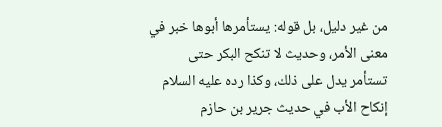من غير دليل، بل قوله: يستأمرها أبوها خبر في معنى الأمر، وحديث لا تنكح البكر حتى تستأمر يدل على ذلك، وكذا رده عليه السلام إنكاح الأب في حديث جرير بن حازم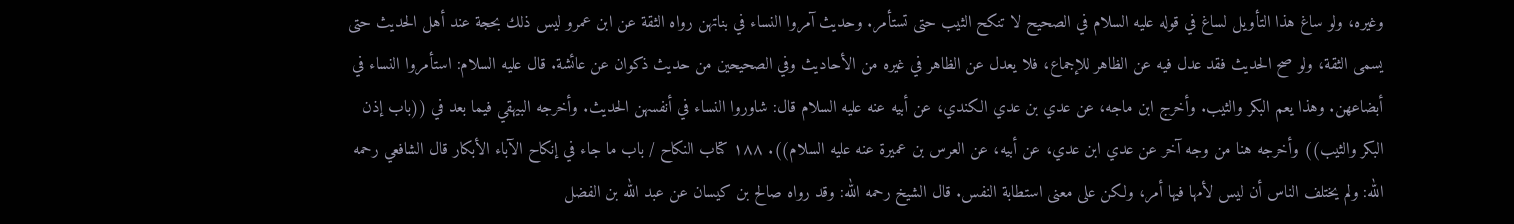وغيره، ولو ساغ هذا التأويل لساغ في قوله عليه السلام في الصحيح لا تنكح الثيب حتى تستأمر. وحديث آمروا النساء في بناتهن رواه الثقة عن ابن عمرو ليس ذلك بحجة عند أهل الحديث حتى يسمى الثقة، ولو صح الحديث فقد عدل فيه عن الظاهر للإجماع، فلا يعدل عن الظاهر في غيره من الأحاديث وفي الصحيحين من حديث ذكوان عن عائشة. قال عليه السلام: استأمروا النساء في أبضاعهن. وهذا يعم البكر والثيب. وأخرج ابن ماجه، عن عدي بن عدي الكندي، عن أبيه عنه عليه السلام قال: شاوروا النساء في أنفسهن الحديث. وأخرجه البيهقي فيما بعد في ((باب إذن البكر والثيب)) وأخرجه هنا من وجه آخر عن عدي ابن عدي، عن أبيه، عن العرس بن عميرة عنه عليه السلام)). ١٨٨ كتاب النكاح / باب ما جاء في إنكاح الآباء الأبكار قال الشافعي رحمه الله: ولم يختلف الناس أن ليس لأمها فيها أمر، ولكن على معنى استطابة النفس. قال الشيخ رحمه الله: وقد رواه صالح بن كيسان عن عبد الله بن الفضل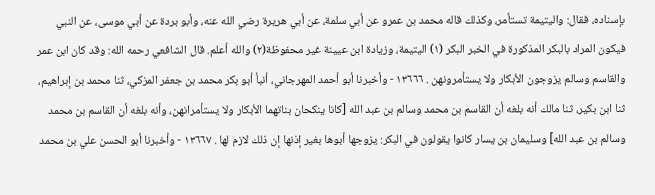بإسناده، فقال: واليتيمة تستأمر، وكذلك قاله محمد بن عمرو عن أبي سلمة، عن أبي هريرة رضي الله عنه، وأبو بردة عن أبي موسى، عن النبي فيكون المراد بالبكر المذكورة في الخبر البكر (١) اليتيمة، وزيادة ابن عيينة غير محفوظة(٢) والله أعلم. قال الشافعي رحمه الله: وقد كان ابن عمر والقاسم وسالم يزوجون الأبكار ولا یستأمرونهن . ١٣٦٦٦ - وأخبرنا أبو أحمد المهرجاني، أنبأ أبو بكر محمد بن جعفر المزكي، ثنا محمد بن إبراهيم، ثنا ابن بكير، ثنا مالك أنه بلغه أن القاسم بن محمد وسالم بن عبد الله [كانا ينكحان بناتهما الأبكار ولا يستأمرانهن، وأنه بلغه أن القاسم بن محمد وسالم بن عبد الله] وسليمان بن يسار كانوا يقولون في البكر: يزوجها أبوها بغير إذنها إن ذلك لازم لها . ١٣٦٦٧ - وأخبرنا أبو الحسن علي بن محمد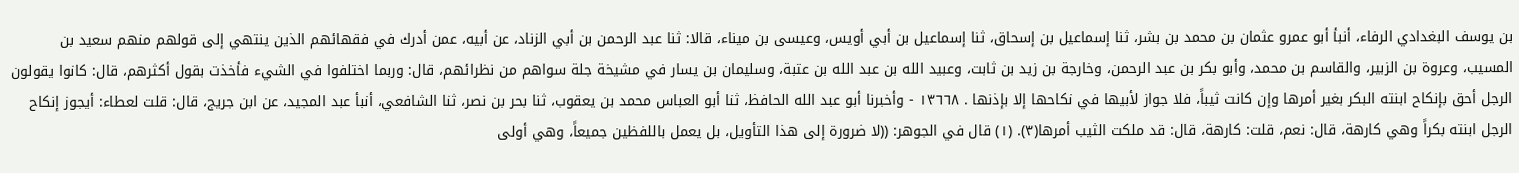بن يوسف البغدادي الرفاء، أنبأ أبو عمرو عثمان بن محمد بن بشر، ثنا إسماعيل بن إسحاق، ثنا إسماعيل بن أبي أويس، وعيسى بن ميناء، قالا: ثنا عبد الرحمن بن أبي الزناد، عن أبيه، عمن أدرك في فقهائهم الذين ينتهي إلى قولهم منهم سعيد بن المسيب، وعروة بن الزبير، والقاسم بن محمد، وأبو بكر بن عبد الرحمن، وخارجة بن زيد بن ثابت، وعبيد الله بن عبد الله بن عتبة، وسليمان بن يسار في مشيخة جلة سواهم من نظرائهم، قال: وربما اختلفوا في الشيء فأخذت بقول أكثرهم، قال: كانوا يقولون الرجل أحق بإنكاح ابنته البكر بغير أمرها وإن كانت ثيباً، فلا جواز لأبيها في نكاحها إلا بإذنها . ١٣٦٦٨ - وأخبرنا أبو عبد الله الحافظ، ثنا أبو العباس محمد بن يعقوب، ثنا بحر بن نصر، ثنا الشافعي، أنبأ عبد المجيد، عن ابن جريج، قال: قلت لعطاء: أيجوز إنكاح الرجل ابنته بكراً وهي كارهة، قال: نعم، قلت: كارهة، قال: قد ملكت الثيب أمرها(٣). (١) قال في الجوهر: ((لا ضرورة إلى هذا التأويل، بل يعمل باللفظين جميعاً، وهي أولى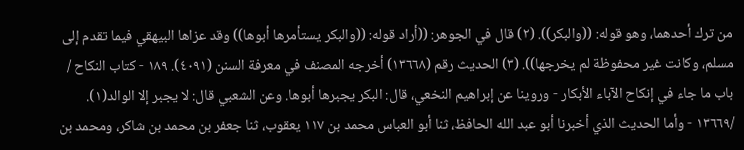من ترك أحدهما، وهو قوله: ((والبكر)). (٢) قال في الجوهر: ((أراد قوله: ((والبكر يستأمرها أبوها)) وقد عزاها البيهقي فيما تقدم إلى مسلم، وكانت غير محفوظة لم يخرجها)). (٣) الحديث رقم (١٣٦٦٨) أخرجه المصنف في معرفة السنن (٤٠٩١). ١٨٩ - كتاب النكاح / باب ما جاء في إنكاح الآباء الأبكار - وروينا عن إبراهيم النخعي، قال: البكر يجبرها أبوها. وعن الشعبي قال: لا يجبر إلا الوالد(١). /١٣٦٦٩ - وأما الحديث الذي أخبرنا أبو عبد الله الحافظ، ثنا أبو العباس محمد بن ١١٧ يعقوب، ثنا جعفر بن محمد بن شاكر، ومحمد بن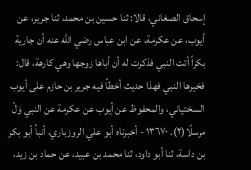إسحاق الصغاني، قالا: ثنا حسين بن محمد، ثنا جرير، عن أيوب، عن عكرمة، عن ابن عباس رضي الله عنه أن جارية بكراً أتت النبي فذكرت له أن أباها زوجها وهي كارهة، قال: فخيرها النبي فهذا حديث أخطأ فيه جرير بن حازم على أيوب السختياني، والمحفوظ عن أيوب عن عكرمة عن النبي وَلّ مرسلًا(٢). ١٣٦٧٠ - أخبرناه أبو علي الروزباري، أنبأ أبو بكر بن داسة، ثنا أبو داود، ثنا محمد بن عبيد، عن حماد بن زيد،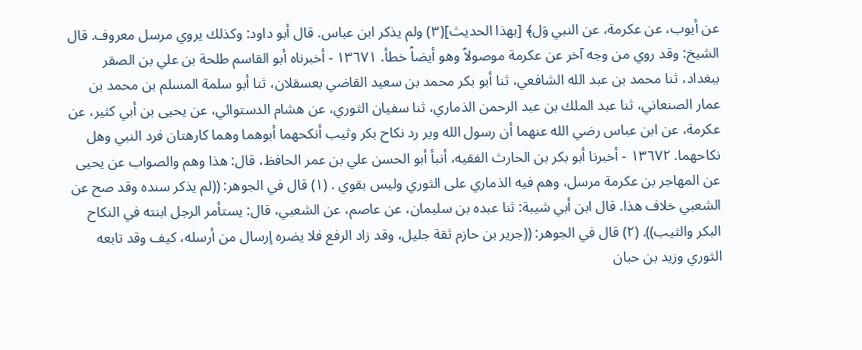عن أيوب، عن عكرمة، عن النبي وَل﴾ [بهذا الحديث](٣) ولم يذكر ابن عباس. قال أبو داود: وكذلك يروي مرسل معروف. قال الشيخ: وقد روي من وجه آخر عن عكرمة موصولاً وهو أيضاً خطأ. ١٣٦٧١ - أخبرناه أبو القاسم طلحة بن علي بن الصقر ببغداد، ثنا محمد بن عبد الله الشافعي، ثنا أبو بكر محمد بن سعيد القاضي بعسقلان، ثنا أبو سلمة المسلم بن محمد بن عمار الصنعاني، ثنا عبد الملك بن عبد الرحمن الذماري، ثنا سفيان الثوري، عن هشام الدستوائي، عن يحيى بن أبي كثير، عن عكرمة، عن ابن عباس رضي الله عنهما أن رسول الله وير رد نكاح بكر وثيب أنكحهما أبوهما وهما كارهتان فرد النبي وهل نكاحهما. ١٣٦٧٢ - أخبرنا أبو بكر بن الحارث الفقيه، أنبأ أبو الحسن علي بن عمر الحافظ، قال: هذا وهم والصواب عن يحيى عن المهاجر بن عكرمة مرسل، وهم فيه الذماري على الثوري وليس بقوي . (١) قال في الجوهر: ((لم يذكر سنده وقد صح عن الشعبي خلاف هذا. قال ابن أبي شيبة: ثنا عبده بن سليمان، عن عاصم، عن الشعبي، قال: يستأمر الرجل ابنته في النكاح البكر والثيب)). (٢) قال في الجوهر: ((جرير بن حازم ثقة جليل، وقد زاد الرفع فلا يضره إرسال من أرسله، كيف وقد تابعه الثوري وزيد بن حبان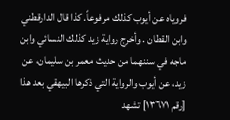فروياه عن أيوب كذلك مرفوعاً. كذا قال الدارقطني وابن القطان . وأخرج رواية زيد كذلك النسائي وابن ماجه في سننهما من حديث معمر بن سليمان، عن زيد، عن أيوب والرواية التي ذكرها البيهقي بعد هذا [رقم ١٣٦٧١] تشهد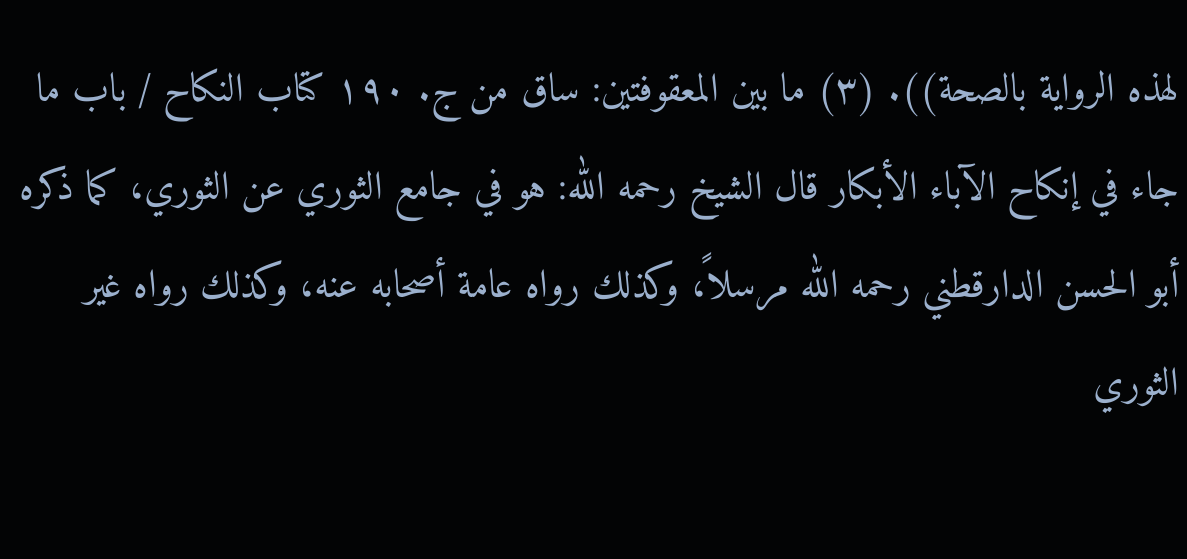لهذه الرواية بالصحة)). (٣) ما بين المعقوفتين: ساق من ج. ١٩٠ كتاب النكاح / باب ما جاء في إنكاح الآباء الأبكار قال الشيخ رحمه الله: هو في جامع الثوري عن الثوري، كما ذكره أبو الحسن الدارقطني رحمه الله مرسلاً، وكذلك رواه عامة أصحابه عنه، وكذلك رواه غير الثوري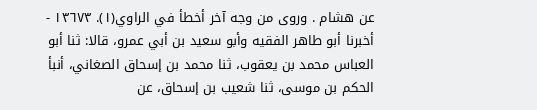عن هشام . وروى من وجه آخر أخطأ في الراوي(١). ١٣٦٧٣ - أخبرنا أبو طاهر الفقيه وأبو سعيد بن أبي عمرو، قالا: ثنا أبو العباس محمد بن يعقوب، ثنا محمد بن إسحاق الصغاني، أنبأ الحكم بن موسى، ثنا شعيب بن إسحاق، عن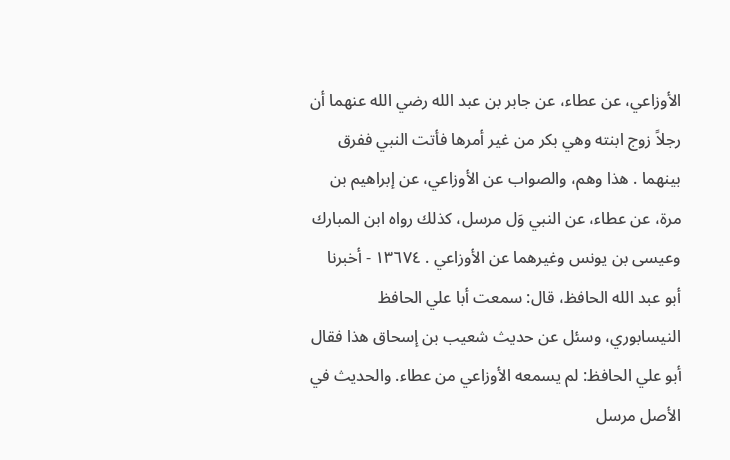الأوزاعي، عن عطاء، عن جابر بن عبد الله رضي الله عنهما أن رجلاً زوج ابنته وهي بكر من غير أمرها فأتت النبي ففرق بينهما . هذا وهم، والصواب عن الأوزاعي، عن إبراهيم بن مرة، عن عطاء، عن النبي وَل مرسل، كذلك رواه ابن المبارك وعيسى بن يونس وغيرهما عن الأوزاعي . ١٣٦٧٤ - أخبرنا أبو عبد الله الحافظ، قال: سمعت أبا علي الحافظ النيسابوري، وسئل عن حديث شعيب بن إسحاق هذا فقال أبو علي الحافظ: لم يسمعه الأوزاعي من عطاء. والحديث في الأصل مرسل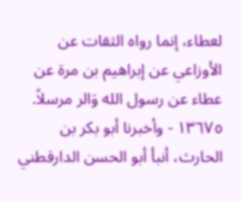لعطاء، إنما رواه الثقات عن الأوزاعي عن إبراهيم بن مرة عن عطاء عن رسول الله وَالر مرسلاً. ١٣٦٧٥ - وأخبرنا أبو بكر بن الحارث، أنبأ أبو الحسن الدارقطني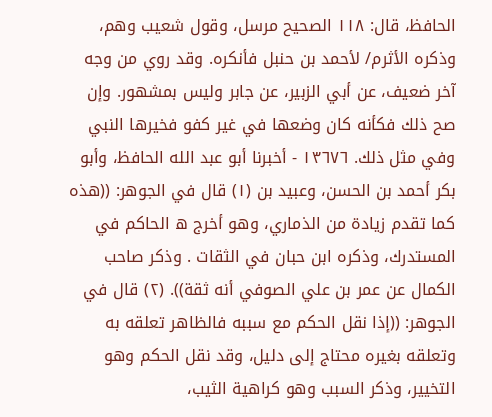الحافظ، قال: ١١٨ الصحيح مرسل، وقول شعيب وهم، وذكره الأثرم/ لأحمد بن حنبل فأنكره. وقد روي من وجه آخر ضعيف، عن أبي الزبير، عن جابر وليس بمشهور. وإن صح ذلك فكأنه كان وضعها في غير كفو فخيرها النبي وفي مثل ذلك. ١٣٦٧٦ - أخبرنا أبو عبد الله الحافظ، وأبو بكر أحمد بن الحسن، وعبيد بن (١) قال في الجوهر: ((هذه كما تقدم زيادة من الذماري، وهو أخرج ه الحاكم في المستدرك، وذكره ابن حبان في الثقات . وذكر صاحب الكمال عن عمر بن علي الصوفي أنه ثقة)). (٢) قال في الجوهر: ((إذا نقل الحكم مع سببه فالظاهر تعلقه به وتعلقه بغيره محتاج إلى دليل، وقد نقل الحكم وهو التخيير، وذكر السبب وهو كراهية الثيب،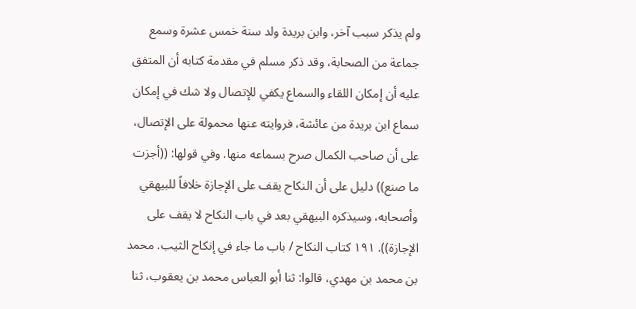ولم يذكر سبب آخر، وابن بريدة ولد سنة خمس عشرة وسمع جماعة من الصحابة، وقد ذكر مسلم في مقدمة كتابه أن المتفق عليه أن إمكان اللقاء والسماع يكفي للإتصال ولا شك في إمكان سماع ابن بريدة من عائشة، فروايته عنها محمولة على الإتصال، على أن صاحب الكمال صرح بسماعه منها. وفي قولها: ((أجزت ما صنع)) دليل على أن النكاح يقف على الإجازة خلافاً للبيهقي وأصحابه، وسيذكره البيهقي بعد في باب النكاح لا يقف على الإجازة)). ١٩١ كتاب النكاح / باب ما جاء في إنكاح الثيب. محمد بن محمد بن مهدي، قالوا: ثنا أبو العباس محمد بن يعقوب، ثنا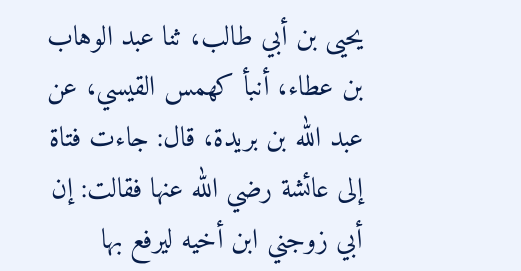يحيى بن أبي طالب، ثنا عبد الوهاب بن عطاء، أنبأ كهمس القيسي، عن عبد الله بن بريدة، قال: جاءت فتاة إلى عائشة رضي الله عنها فقالت: إن أبي زوجني ابن أخيه ليرفع بها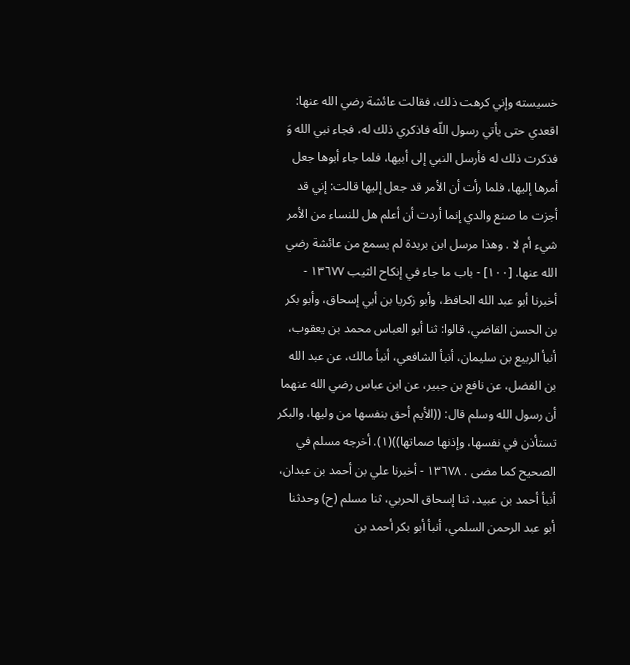خسيسته وإني كرهت ذلك، فقالت عائشة رضي الله عنها: اقعدي حتى يأتي رسول اللّه فاذكري ذلك له، فجاء نبي الله وَ فذكرت ذلك له فأرسل النبي إلى أبيها، فلما جاء أبوها جعل أمرها إليها، فلما رأت أن الأمر قد جعل إليها قالت: إني قد أجزت ما صنع والدي إنما أردت أن أعلم هل للنساء من الأمر شيء أم لا . وهذا مرسل ابن بريدة لم يسمع من عائشة رضي الله عنها. [١٠٠] - باب ما جاء في إنكاح الثيب ١٣٦٧٧ - أخبرنا أبو عبد الله الحافظ، وأبو زكريا بن أبي إسحاق، وأبو بكر بن الحسن القاضي، قالوا: ثنا أبو العباس محمد بن يعقوب، أنبأ الربيع بن سليمان، أنبأ الشافعي، أنبأ مالك، عن عبد الله بن الفضل، عن نافع بن جبير، عن ابن عباس رضي الله عنهما أن رسول الله وسلم قال: ((الأيم أحق بنفسها من وليها، والبكر تستأذن في نفسها، وإذنها صماتها))(١). أخرجه مسلم في الصحيح كما مضى . ١٣٦٧٨ - أخبرنا علي بن أحمد بن عبدان، أنبأ أحمد بن عبيد، ثنا إسحاق الحربي، ثنا مسلم (ح) وحدثنا أبو عبد الرحمن السلمي، أنبأ أبو بكر أحمد بن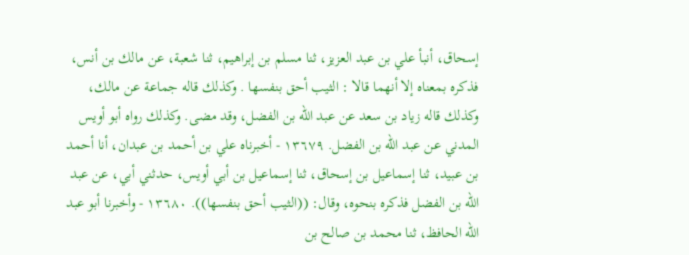إسحاق، أنبأ علي بن عبد العزيز، ثنا مسلم بن إبراهيم، ثنا شعبة، عن مالك بن أنس، فذكره بمعناه إلا أنهما قالا : الثيب أحق بنفسها . وكذلك قاله جماعة عن مالك، وكذلك قاله زياد بن سعد عن عبد الله بن الفضل، وقد مضى. وكذلك رواه أبو أويس المدني عن عبد الله بن الفضل. ١٣٦٧٩ - أخبرناه علي بن أحمد بن عبدان، أنا أحمد بن عبيد، ثنا إسماعيل بن إسحاق، ثنا إسماعيل بن أبي أويس، حدثني أبي، عن عبد الله بن الفضل فذكره بنحوه، وقال: ((الثيب أحق بنفسها)). ١٣٦٨٠ - وأخبرنا أبو عبد الله الحافظ، ثنا محمد بن صالح بن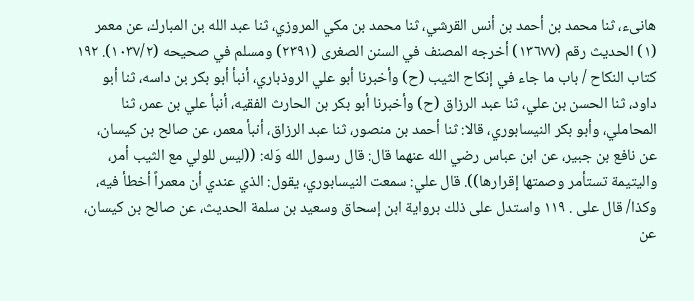هانىء، ثنا محمد بن أحمد بن أنس القرشي، ثنا محمد بن مكي المروزي، ثنا عبد الله بن المبارك، عن معمر (١) الحديث رقم (١٣٦٧٧) أخرجه المصنف في السنن الصغرى (٢٣٩١) ومسلم في صحيحه (١٠٣٧/٢). ١٩٢ كتاب النكاح / باب ما جاء في إنكاح الثيب (ح) وأخبرنا أبو علي الروذباري، أنبأ أبو بكر بن داسه، ثنا أبو داود، ثنا الحسن بن علي، ثنا عبد الرزاق (ح) وأخبرنا أبو بكر بن الحارث الفقيه، أنبأ علي بن عمر، ثنا المحاملي، وأبو بكر النيسابوري، قالا: ثنا أحمد بن منصور، ثنا عبد الرزاق، أنبأ معمر، عن صالح بن كيسان، عن نافع بن جبير، عن ابن عباس رضي الله عنهما قال: قال رسول الله وَله: ((ليس للولي مع الثيب أمر، واليتيمة تستأمر وصمتها إقرارها)). قال علي: سمعت النيسابوري، يقول: الذي عندي أن معمراً أخطأ فيه، وكذا/ قال على . ١١٩ واستدل على ذلك برواية ابن إسحاق وسعيد بن سلمة الحديث، عن صالح بن كيسان، عن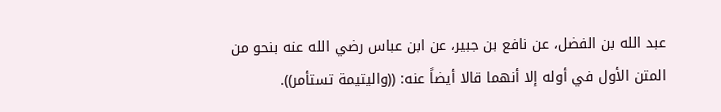عبد الله بن الفضل، عن نافع بن جبير، عن ابن عباس رضي الله عنه بنحو من المتن الأول في أوله إلا أنهما قالا أيضاً عنه: ((واليتيمة تستأمر)).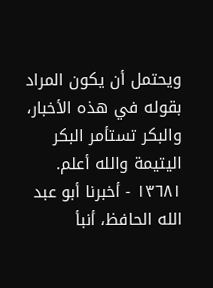ويحتمل أن يكون المراد بقوله في هذه الأخبار، والبكر تستأمر البكر اليتيمة والله أعلم. ١٣٦٨١ - أخبرنا أبو عبد الله الحافظ، أنبأ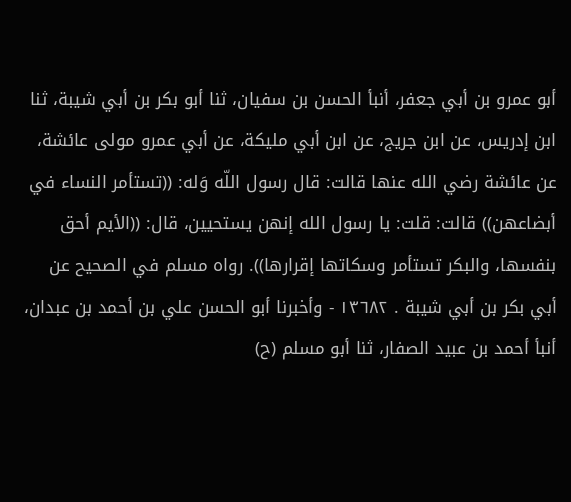أبو عمرو بن أبي جعفر، أنبأ الحسن بن سفيان، ثنا أبو بكر بن أبي شيبة، ثنا ابن إدريس، عن ابن جريج، عن ابن أبي مليكة، عن أبي عمرو مولى عائشة، عن عائشة رضي الله عنها قالت: قال رسول اللّه وَله: ((تستأمر النساء في أبضاعهن)) قالت: قلت: يا رسول الله إنهن يستحيين، قال: ((الأيم أحق بنفسها، والبكر تستأمر وسكاتها إقرارها)). رواه مسلم في الصحيح عن أبي بكر بن أبي شيبة . ١٣٦٨٢ - وأخبرنا أبو الحسن علي بن أحمد بن عبدان، أنبأ أحمد بن عبيد الصفار، ثنا أبو مسلم (ح)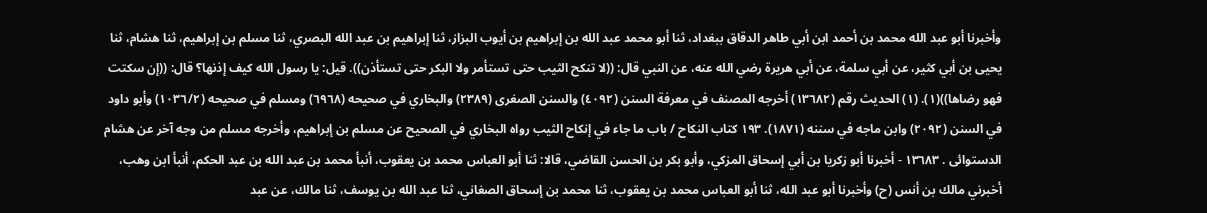وأخبرنا أبو عبد الله محمد بن أحمد ابن أبي طاهر الدقاق ببغداد، ثنا أبو محمد عبد الله بن إبراهيم بن أيوب البزاز، ثنا إبراهيم بن عبد الله البصري، ثنا مسلم بن إبراهيم، ثنا هشام، ثنا يحيى بن أبي كثير، عن أبي سلمة، عن أبي هريرة رضي الله عنه، عن النبي قال: ((لا تنكح الثيب حتى تستأمر ولا البكر حتى تستأذن)). قيل: يا رسول الله كيف إذنها؟ قال: ((إن سكتت فهو رضاها))(١). (١) الحديث رقم (١٣٦٨٢) أخرجه المصنف في معرفة السنن (٤٠٩٢) والسنن الصغرى (٢٣٨٩) والبخاري في صحيحه (٦٩٦٨) ومسلم في صحيحه (١٠٣٦/٢) وأبو داود في السنن (٢٠٩٢) وابن ماجه في سننه (١٨٧١). ١٩٣ كتاب النكاح / باب ما جاء في إنكاح الثيب رواه البخاري في الصحيح عن مسلم بن إبراهيم، وأخرجه مسلم من وجه آخر عن هشام الدستوائى . ١٣٦٨٣ - أخبرنا أبو زكريا بن أبي إسحاق المزكي، وأبو بكر بن الحسن القاضي، قالا: ثنا أبو العباس محمد بن يعقوب، أنبأ محمد بن عبد الله بن عبد الحكم، أنبأ ابن وهب، أخبرني مالك بن أنس (ح) وأخبرنا أبو عبد الله، ثنا أبو العباس محمد بن يعقوب، ثنا محمد بن إسحاق الصغاني، ثنا عبد الله بن يوسف، ثنا مالك، عن عبد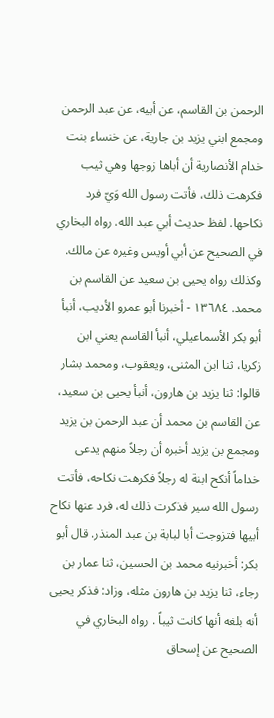الرحمن بن القاسم، عن أبيه، عن عبد الرحمن ومجمع ابني يزيد بن جارية، عن خنساء بنت خدام الأنصارية أن أباها زوجها وهي ثيب فكرهت ذلك، فأتت رسول الله وَيّ فرد نكاحها. لفظ حديث أبي عبد الله. رواه البخاري في الصحيح عن أبي أويس وغيره عن مالك. وكذلك رواه يحيى بن سعيد عن القاسم بن محمد. ١٣٦٨٤ - أخبرنا أبو عمرو الأديب، أنبأ أبو بكر الأسماعيلي، أنبأ القاسم يعني ابن زكريا، ثنا ابن المثنى، ويعقوب، ومحمد بشار قالوا: ثنا يزيد بن هارون، أنبأ يحيى بن سعيد، عن القاسم بن محمد أن عبد الرحمن بن يزيد ومجمع بن يزيد أخبره أن رجلاً منهم يدعى خداماً أنكح ابنة له رجلاً فكرهت نكاحه، فأتت رسول الله سير فذكرت ذلك له، فرد عنها نكاح أبيها فتزوجت أبا لبابة بن عبد المنذر. قال أبو بكر: أخبرنيه محمد بن الحسين، ثنا عمار بن رجاء، ثنا يزيد بن هارون مثله، وزاد: فذكر يحيى أنه بلغه أنها كانت ثيباً . رواه البخاري في الصحيح عن إسحاق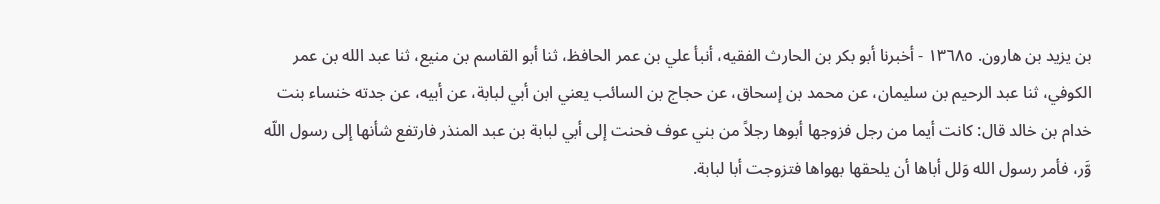بن يزيد بن هارون. ١٣٦٨٥ - أخبرنا أبو بكر بن الحارث الفقيه، أنبأ علي بن عمر الحافظ، ثنا أبو القاسم بن منيع، ثنا عبد الله بن عمر الكوفي، ثنا عبد الرحيم بن سليمان، عن محمد بن إسحاق، عن حجاج بن السائب يعني ابن أبي لبابة، عن أبيه، عن جدته خنساء بنت خدام بن خالد قال: كانت أيما من رجل فزوجها أبوها رجلاً من بني عوف فحنت إلى أبي لبابة بن عبد المنذر فارتفع شأنها إلى رسول اللّه وَّر، فأمر رسول الله وَلل أباها أن يلحقها بهواها فتزوجت أبا لبابة.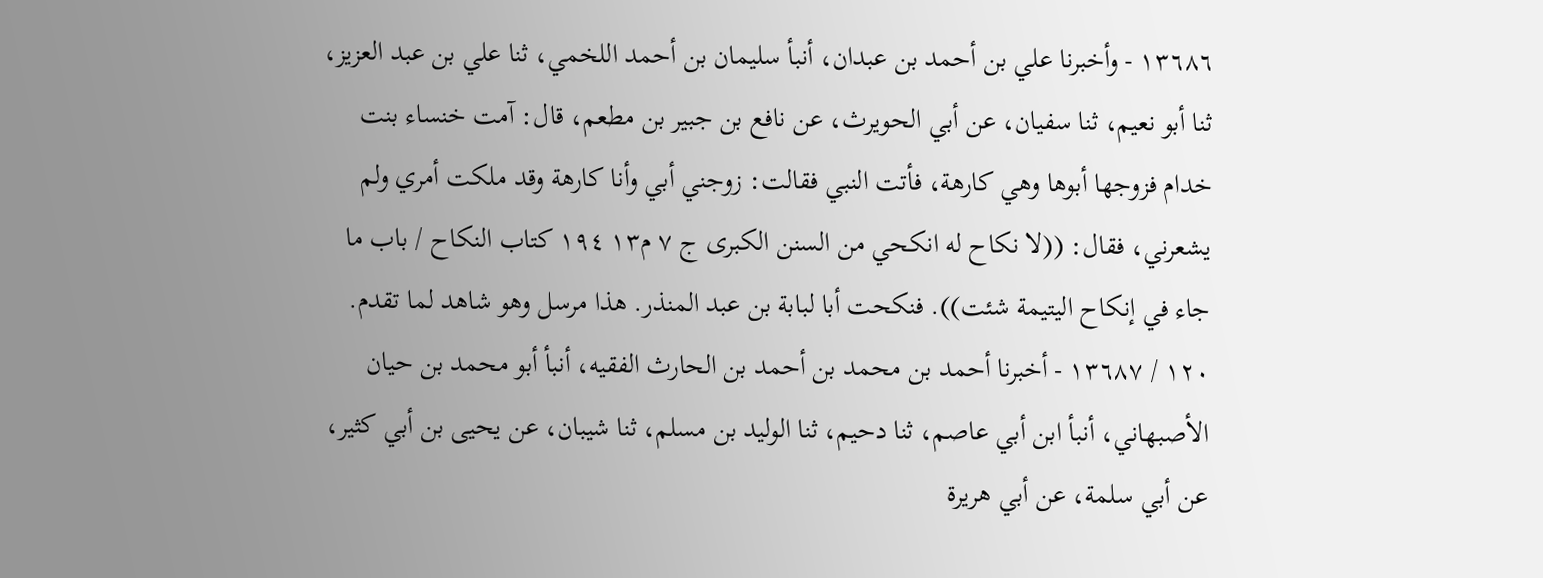١٣٦٨٦ - وأخبرنا علي بن أحمد بن عبدان، أنبأ سليمان بن أحمد اللخمي، ثنا علي بن عبد العزيز، ثنا أبو نعيم، ثنا سفيان، عن أبي الحويرث، عن نافع بن جبير بن مطعم، قال: آمت خنساء بنت خدام فزوجها أبوها وهي كارهة، فأتت النبي فقالت: زوجني أبي وأنا كارهة وقد ملكت أمري ولم يشعرني، فقال: ((لا نكاح له انكحي من السنن الكبرى ج ٧ م١٣ ١٩٤ كتاب النكاح / باب ما جاء في إنكاح اليتيمة شئت)). فنكحت أبا لبابة بن عبد المنذر. هذا مرسل وهو شاهد لما تقدم. ١٢٠ / ١٣٦٨٧ - أخبرنا أحمد بن محمد بن أحمد بن الحارث الفقيه، أنبأ أبو محمد بن حيان الأصبهاني، أنبأ ابن أبي عاصم، ثنا دحيم، ثنا الوليد بن مسلم، ثنا شيبان، عن يحيى بن أبي كثير، عن أبي سلمة، عن أبي هريرة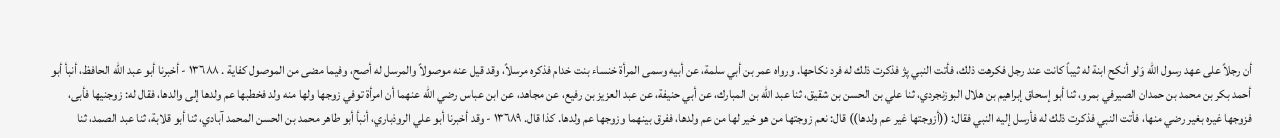أن رجلاً على عهد رسول الله وَلو أنكح ابنة له ثیباً کانت عند رجل فکرهت ذلك، فأتت النبي پژ فذكرت ذلك له فرد نكاحها. ورواه عمر بن أبي سلمة، عن أبيه وسمى المرأة خنساء بنت خدام فذكره مرسلاً، وقد قيل عنه موصولاً والمرسل له أصح، وفيما مضى من الموصول كفاية . ١٣٦٨٨ - أخبرنا أبو عبد الله الحافظ، أنبأ أبو أحمد بكر بن محمد بن حمدان الصيرفي بمرو، ثنا أبو إسحاق إبراهيم بن هلال البوزنجردي، ثنا علي بن الحسن بن شقيق، ثنا عبد الله بن المبارك، عن أبي حنيفة، عن عبد العزيز بن رفيع، عن مجاهد، عن ابن عباس رضي الله عنهما أن امرأة توفي زوجها ولها منه ولد فخطبها عم ولدها إلى والدها، فقال له: زوجنيها فأبى، فزوجها غيره بغير رضي منها، فأتت النبي فذكرت ذلك له فأرسل إليه النبي فقال: ((أزوجتها غير عم ولدها)) قال: نعم زوجتها من هو خير لها من عم ولدها، ففرق بينهما وزوجها عم ولدها. كذا قال. ١٣٦٨٩ - وقد أخبرنا أبو علي الروذباري، أنبأ أبو طاهر محمد بن الحسن المحمد آبادي، ثنا أبو قلابة، ثنا عبد الصمد، ثنا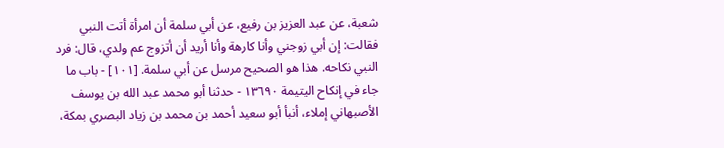شعبة، عن عبد العزيز بن رفيع، عن أبي سلمة أن امرأة أتت النبي فقالت: إن أبي زوجني وأنا كارهة وأنا أريد أن أتزوج عم ولدي، قال: فرد النبي نكاحه. هذا هو الصحيح مرسل عن أبي سلمة. [١٠١] - باب ما جاء في إنكاح اليتيمة ١٣٦٩٠ - حدثنا أبو محمد عبد الله بن يوسف الأصبهاني إملاء، أنبأ أبو سعيد أحمد بن محمد بن زياد البصري بمكة،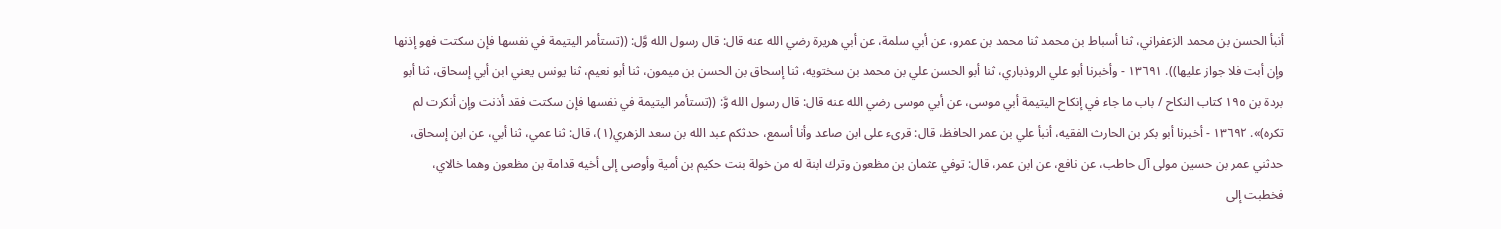أنبأ الحسن بن محمد الزعفراني، ثنا أسباط بن محمد ثنا محمد بن عمرو، عن أبي سلمة، عن أبي هريرة رضي الله عنه قال: قال رسول الله وَّل: ((تستأمر اليتيمة في نفسها فإن سكتت فهو إذنها وإن أبت فلا جواز عليها)). ١٣٦٩١ - وأخبرنا أبو علي الروذباري، ثنا أبو الحسن علي بن محمد بن سختويه، ثنا إسحاق بن الحسن بن ميمون، ثنا أبو نعيم، ثنا يونس يعني ابن أبي إسحاق، ثنا أبو بردة بن ١٩٥ كتاب النكاح / باب ما جاء في إنكاح اليتيمة أبي موسى، عن أبي موسى رضي الله عنه قال: قال رسول الله وَّ: ((تستأمر اليتيمة في نفسها فإن سكتت فقد أذنت وإن أنكرت لم تکره)». ١٣٦٩٢ - أخبرنا أبو بكر بن الحارث الفقيه، أنبأ علي بن عمر الحافظ، قال: قرىء على ابن صاعد وأنا أسمع، حدثكم عبد الله بن سعد الزهري(١)، قال: ثنا عمي، ثنا أبي، عن ابن إسحاق، حدثني عمر بن حسين مولى آل حاطب، عن نافع، عن ابن عمر، قال: توفي عثمان بن مظعون وترك ابنة له من خولة بنت حكيم بن أمية وأوصى إلى أخيه قدامة بن مظعون وهما خالاي، فخطبت إلى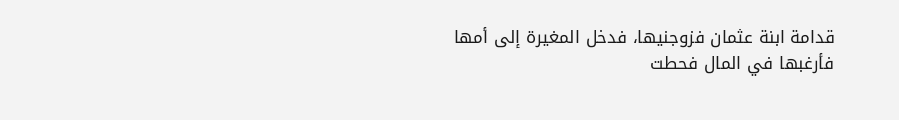قدامة ابنة عثمان فزوجنيها، فدخل المغيرة إلى أمها فأرغبها في المال فحطت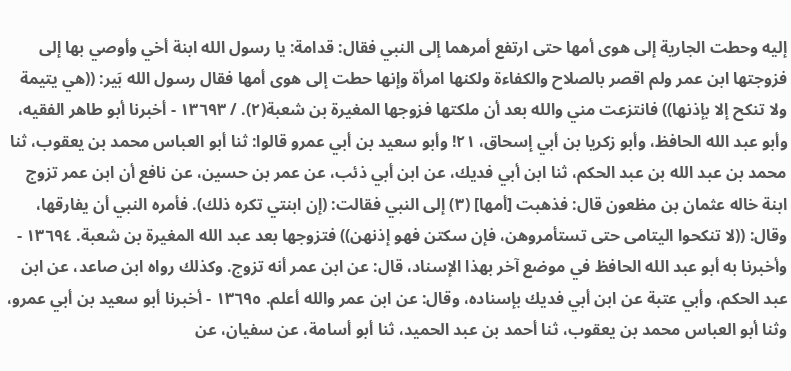إليه وحطت الجارية إلى هوى أمها حتى ارتفع أمرهما إلى النبي فقال: قدامة: يا رسول الله ابنة أخي وأوصي بها إلى فزوجتها ابن عمر ولم اقصر بالصلاح والكفاءة ولكنها امرأة وإنها حطت إلى هوى أمها فقال رسول الله بَير: ((هي يتيمة ولا تنكح إلا بإذنها)) فانتزعت مني والله بعد أن ملكتها فزوجها المغيرة بن شعبة(٢). / ١٣٦٩٣ - أخبرنا أبو طاهر الفقيه، وأبو عبد الله الحافظ، وأبو زكريا بن أبي إسحاق، ٢١! وأبو سعيد بن أبي عمرو قالوا: ثنا أبو العباس محمد بن يعقوب، ثنا محمد بن عبد الله بن عبد الحكم، ثنا ابن أبي فديك، عن ابن أبي ذئب، عن عمر بن حسين، عن نافع أن ابن عمر تزوج ابنة خاله عثمان بن مظعون قال: فذهبت [أمها] (٣) إلى النبي فقالت: (إن ابنتي تكره ذلك). فأمره النبي أن يفارقها، وقال: ((لا تنكحوا اليتامى حتى تستأمروهن، فإن سكتن فهو إذنهن)) فتزوجها بعد عبد الله المغيرة بن شعبة. ١٣٦٩٤ - وأخبرنا به أبو عبد الله الحافظ في موضع آخر بهذا الإسناد، قال: عن ابن عمر أنه تزوج. وكذلك رواه ابن صاعد، عن ابن عبد الحكم، وأبي عتبة عن ابن أبي فدیك بإسناده، وقال: عن ابن عمر والله أعلم. ١٣٦٩٥ - أخبرنا أبو سعيد بن أبي عمرو، وثنا أبو العباس محمد بن يعقوب، ثنا أحمد بن عبد الحميد، ثنا أبو أسامة، عن سفيان، عن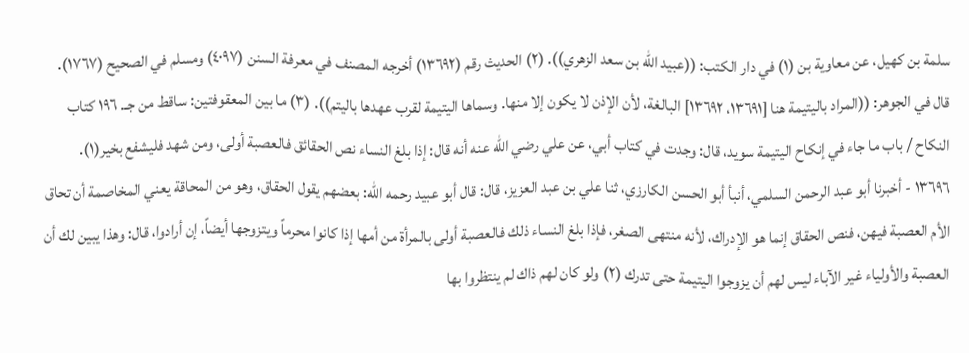سلمة بن كهيل، عن معاوية بن (١) في دار الكتب: ((عبيد الله بن سعد الزهري)). (٢) الحديث رقم (١٣٦٩٢) أخرجه المصنف في معرفة السنن (٤٠٩٧) ومسلم في الصحيح (١٧٦٧). قال في الجوهر: ((المراد باليتيمة هنا [١٣٦٩١، ١٣٦٩٢] البالغة، لأن الإذن لا يكون إلا منها. وسماها اليتيمة لقرب عهدها باليتم)). (٣) ما بين المعقوفتين: ساقط من جـ. ١٩٦ كتاب النكاح / باب ما جاء في إنكاح اليتيمة سويد، قال: وجدت في كتاب أبي، عن علي رضي الله عنه أنه قال: إذا بلغ النساء نص الحقائق فالعصبة أولى، ومن شهد فليشفع بخير(١). ١٣٦٩٦ - أخبرنا أبو عبد الرحمن السلمي، أنبأ أبو الحسن الكارزي، ثنا علي بن عبد العزيز، قال: قال أبو عبيد رحمه الله: بعضهم يقول الحقاق، وهو من المحاقة يعني المخاصمة أن تحاق الأم العصبة فيهن، فنص الحقاق إنما هو الإدراك، لأنه منتهى الصغر، فإذا بلغ النساء ذلك فالعصبة أولى بالمرأة من أمها إذا كانوا محرماً ويتزوجها أيضاً، إن أرادوا، قال: وهذا يبين لك أن العصبة والأولياء غير الآباء ليس لهم أن يزوجوا اليتيمة حتى تدرك (٢) ولو كان لهم ذاك لم ينتظروا بها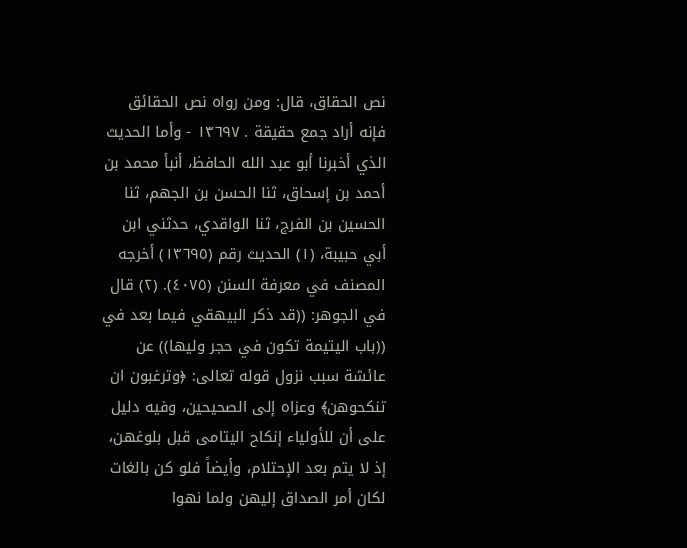نص الحقاق، قال: ومن رواه نص الحقائق فإنه أراد جمع حقيقة . ١٣٦٩٧ - وأما الحديث الذي أخبرنا أبو عبد الله الحافظ، أنبأ محمد بن أحمد بن إسحاق، ثنا الحسن بن الجهم، ثنا الحسين بن الفرج، ثنا الواقدي، حدثني ابن أبي حبيبة، (١) الحديث رقم (١٣٦٩٥) أخرجه المصنف في معرفة السنن (٤٠٧٥). (٢) قال في الجوهر: ((قد ذكر البيهقي فيما بعد في ((باب اليتيمة تكون في حجر وليها)) عن عائشة سبب نزول قوله تعالى: ﴿وترغبون ان تنكحوهن﴾ وعزاه إلى الصحيحين، وفيه دليل على أن للأولياء إنكاح اليتامى قبل بلوغهن، إذ لا يتم بعد الإحتلام، وأيضاً فلو كن بالغات لكان أمر الصداق إليهن ولما نهوا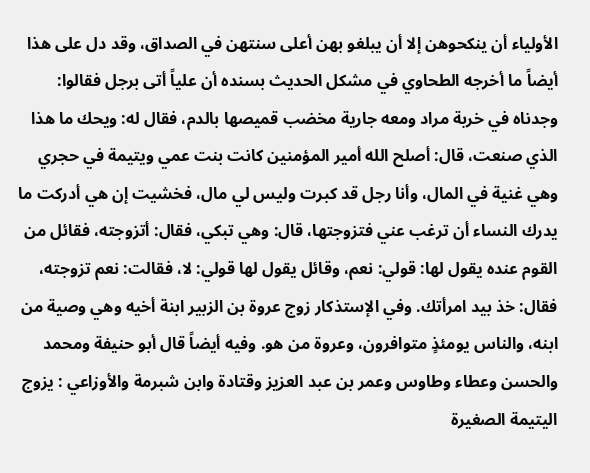الأولياء أن ينكحوهن إلا أن يبلغو بهن أعلى سنتهن في الصداق، وقد دل على هذا أيضاً ما أخرجه الطحاوي في مشكل الحديث بسنده أن علياً أتى برجل فقالوا: وجدناه في خربة مراد ومعه جارية مخضب قميصها بالدم، فقال له: ويحك ما هذا الذي صنعت، قال: أصلح الله أمير المؤمنين كانت بنت عمي ويتيمة في حجري وهي غنية في المال، وأنا رجل قد كبرت وليس لي مال، فخشيت إن هي أدركت ما يدرك النساء أن ترغب عني فتزوجتها، قال: وهي تبكي، فقال: أتزوجته، فقائل من القوم عنده يقول لها: قولي: نعم، وقائل يقول لها قولي: لا، فقالت: نعم تزوجته، فقال: خذ بيد امرأتك. وفي الإستذكار زوج عروة بن الزبير ابنة أخيه وهي وصية من ابنه، والناس يومئذٍ متوافرون، وعروة من هو. وفيه أيضاً قال أبو حنيفة ومحمد والحسن وعطاء وطاوس وعمر بن عبد العزيز وقتادة وابن شبرمة والأوزاعي : يزوج اليتيمة الصغيرة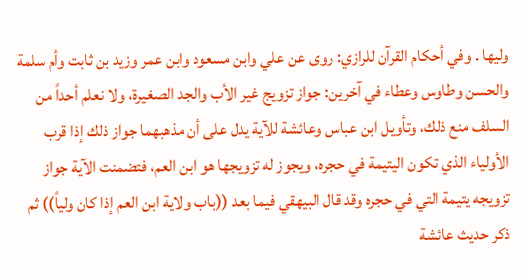وليها . وفي أحكام القرآن للرازي: روى عن علي وابن مسعود وابن عمر وزيد بن ثابت وأم سلمة والحسن وطاوس وعطاء في آخرين: جواز تزويج غير الأب والجد الصغيرة، ولا نعلم أحداً من السلف منع ذلك، وتأويل ابن عباس وعائشة للآية يدل على أن مذهبهما جواز ذلك إذا قرب الأولياء الذي تكون اليتيمة في حجره، ويجوز له تزويجها هو ابن العم، فتضمنت الآية جواز تزويجه يتيمة التي في حجره وقد قال البيهقي فيما بعد ((باب ولاية ابن العم إذا كان ولياً)) ثم ذكر حديث عائشة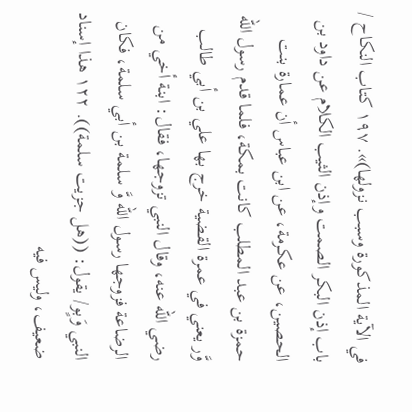في الآية المذكورة وسبب نزولها)». ١٩٧ كتاب النكاح / باب إذن البكر الصمت وإذن الثيب الكلام عن داود بن الحصين، عن عكرمة، عن ابن عباس أن عمارة بنت حمزة بن عبد المطلب كانت بمكة، فلما قدم رسول الله وَّر يعني في عمرة القضية خرج بها علي بن أبي طالب رضي الله عنه، وقال النبي تزوجها، فقال: ابنة أخي من الرضاعة فزوجها رسول الله وَّ سلمة بن أبي سلمة، فكان النبي وَبٍو/ يقول: ((هل جزيت سلمة)). ١٢٢ هذا إسناد ضعيف، وليس فيه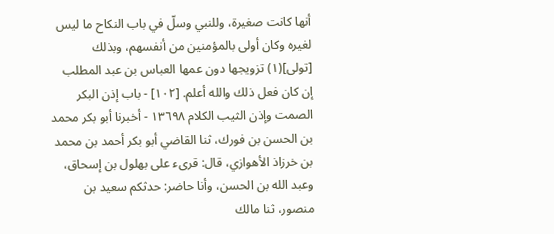أنها كانت صغيرة، وللنبي وسلّ في باب النكاح ما ليس لغيره وكان أولى بالمؤمنين من أنفسهم، وبذلك [تولى](١) تزويجها دون عمها العباس بن عبد المطلب إن كان فعل ذلك والله أعلم. [١٠٢] - باب إذن البكر الصمت وإذن الثيب الكلام ١٣٦٩٨ - أخبرنا أبو بكر محمد بن الحسن بن فورك، ثنا القاضي أبو بكر أحمد بن محمد بن خرزاذ الأهوازي، قال: قرىء على بهلول بن إسحاق، وعبد الله بن الحسن، وأنا حاضر: حدثكم سعيد بن منصور، ثنا مالك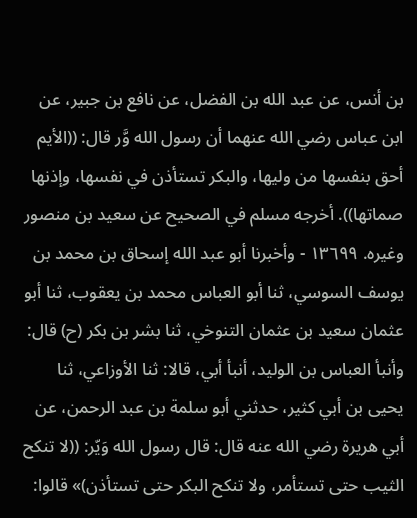بن أنس، عن عبد الله بن الفضل، عن نافع بن جبير، عن ابن عباس رضي الله عنهما أن رسول الله وَّر قال: ((الأيم أحق بنفسها من وليها، والبكر تستأذن في نفسها، وإذنها صماتها)). أخرجه مسلم في الصحيح عن سعيد بن منصور وغيره. ١٣٦٩٩ - وأخبرنا أبو عبد الله إسحاق بن محمد بن يوسف السوسي، ثنا أبو العباس محمد بن يعقوب، ثنا أبو عثمان سعيد بن عثمان التنوخي، ثنا بشر بن بكر (ح) قال: وأنبأ العباس بن الوليد، أنبأ أبي، قالا: ثنا الأوزاعي، ثنا يحيى بن أبي كثير، حدثني أبو سلمة بن عبد الرحمن، عن أبي هريرة رضي الله عنه قال: قال رسول الله وَيّر: ((لا تنكح الثيب حتى تستأمر، ولا تنكح البكر حتى تستأذن)» قالوا: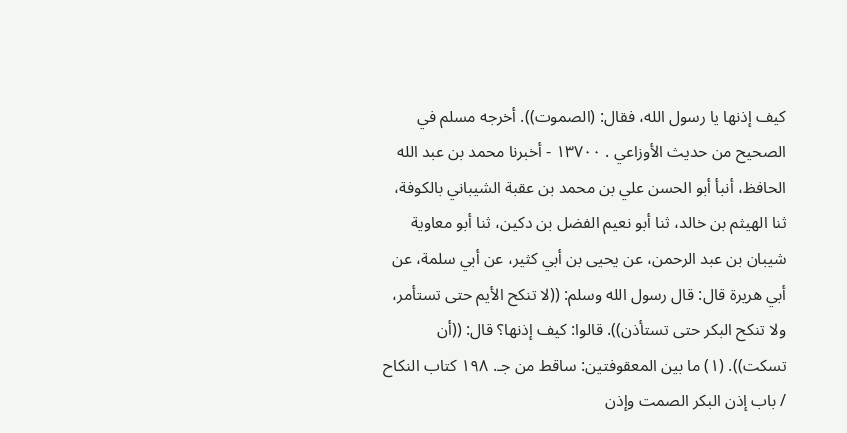كيف إذنها يا رسول الله، فقال: (الصموت)). أخرجه مسلم في الصحيح من حديث الأوزاعي . ١٣٧٠٠ - أخبرنا محمد بن عبد الله الحافظ، أنبأ أبو الحسن علي بن محمد بن عقبة الشيباني بالكوفة، ثنا الهيثم بن خالد، ثنا أبو نعيم الفضل بن دكين، ثنا أبو معاوية شيبان بن عبد الرحمن، عن يحيى بن أبي كثير، عن أبي سلمة، عن أبي هريرة قال: قال رسول الله وسلم: ((لا تنكح الأيم حتى تستأمر، ولا تنكح البكر حتى تستأذن)). قالوا: كيف إذنها؟ قال: ((أن تسكت)). (١) ما بين المعقوفتين: ساقط من جـ. ١٩٨ كتاب النكاح / باب إذن البكر الصمت وإذن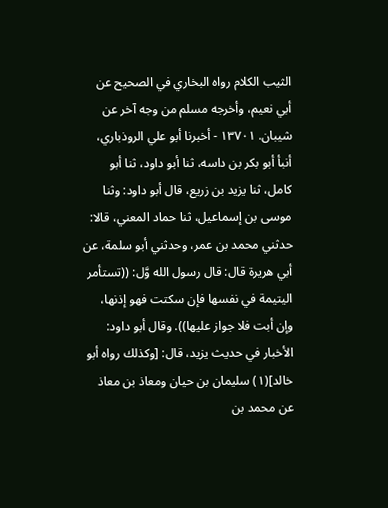الثيب الكلام رواه البخاري في الصحيح عن أبي نعيم، وأخرجه مسلم من وجه آخر عن شيبان. ١٣٧٠١ - أخبرنا أبو علي الروذباري، أنبأ أبو بكر بن داسه، ثنا أبو داود، ثنا أبو كامل، ثنا يزيد بن زريع، قال أبو داود: وثنا موسى بن إسماعيل، ثنا حماد المعني، قالا: حدثني محمد بن عمر، وحدثني أبو سلمة، عن أبي هريرة قال: قال رسول الله وَّل: ((تستأمر اليتيمة في نفسها فإن سكتت فهو إذنها، وإن أبت فلا جواز عليها)). وقال أبو داود: الأخبار في حديث يزيد، قال: [وكذلك رواه أبو خالد](١) سليمان بن حيان ومعاذ بن معاذ عن محمد بن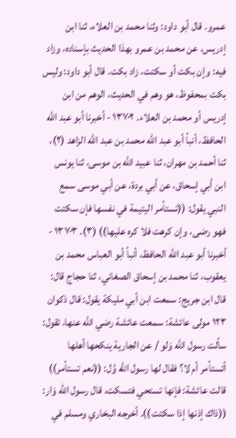عمرو. قال أبو داود: وثنا محمد بن العلاء، ثنا ابن إدريس، عن محمد بن عمرو بهذا الحديث بإسناده، وزاد فيه: وإن بكت أو سكتت، زاد بكت. قال أبو داود: وليس بكت بمحفوظ، هو وهم في الحديث، الوهم من ابن إدريس أو محمد بن العلاء. ١٣٧٠٢ - أخبرنا أبو عبد الله الحافظ، أنبأ أبو عبد الله محمد بن عبد الله الزاهد (٢)، ثنا أحمد بن مهران، ثنا عبيد الله بن موسى، ثنا يونس ابن أبي إسحاق، عن أبي بردة، عن أبي موسى سمع النبي يقول: ((تستأمر اليتيمة في نفسها فإن سكتت فهو رضى، وإن كرهت فلا كره عليها)) (٣). ١٣٧٠٣ - أخبرنا أبو عبد الله الحافظ، أنبأ أبو العباس محمد بن يعقوب، ثنا محمد بن إسحاق الصغاني، ثنا حجاج قال: قال ابن جريج: سمعت ابن أبي مليكة يقول: قال ذكوان ١٢٣ مولى عائشة: سمعت عائشة رضي الله عنها، تقول: سألت رسول الله وَلو / عن الجارية ينكحها أهلها أتستأمر أم لا؟ فقال لها رسول الله وَّل: ((نعم تستأمر)) قالت عائشة: فإنها تستحي فتسكت، قال رسول الله وَار: ((ذاك إذنها إذا سكتت)). أخرجه البخاري ومسلم في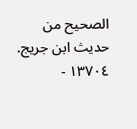الصحيح من حديث ابن جريج. ١٣٧٠٤ -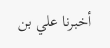أخبرنا علي بن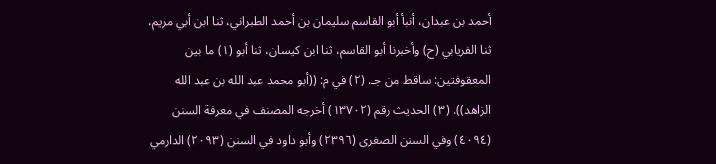أحمد بن عبدان، أنبأ أبو القاسم سليمان بن أحمد الطبراني، ثنا ابن أبي مريم، ثنا الفريابي (ح) وأخبرنا أبو القاسم، ثنا ابن كيسان، ثنا أبو (١) ما بين المعقوفتين: ساقط من جـ. (٢) في م: ((أبو محمد عبد الله بن عبد الله الزاهد)). (٣) الحديث رقم (١٣٧٠٢) أخرجه المصنف في معرفة السنن (٤٠٩٤) وفي السنن الصغرى (٢٣٩٦) وأبو داود في السنن (٢٠٩٣) الدارمي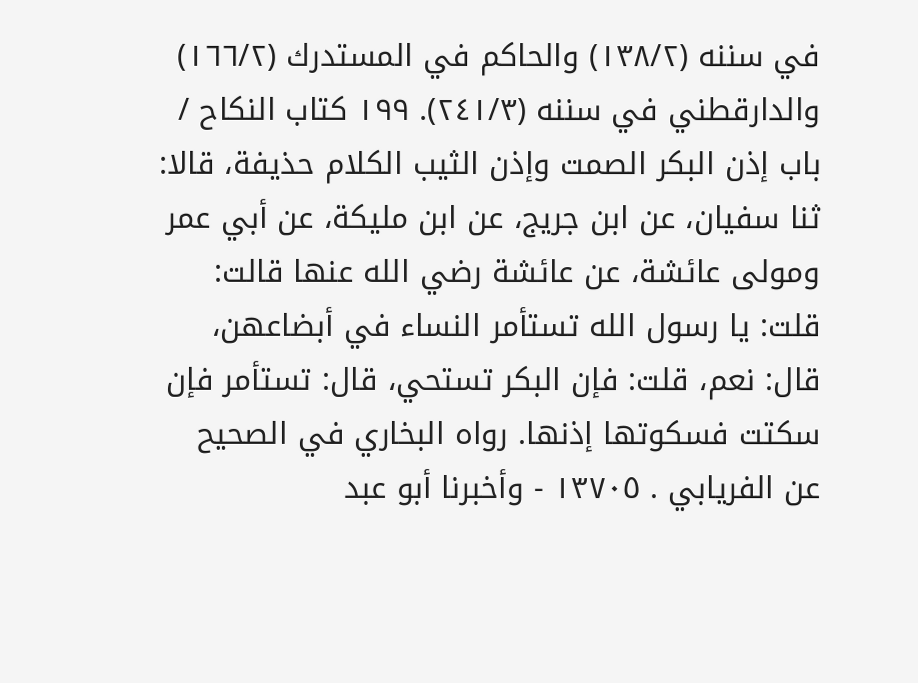في سننه (١٣٨/٢) والحاكم في المستدرك (١٦٦/٢) والدارقطني في سننه (٢٤١/٣). ١٩٩ كتاب النكاح / باب إذن البكر الصمت وإذن الثيب الكلام حذيفة، قالا: ثنا سفيان، عن ابن جريج، عن ابن مليكة، عن أبي عمر ومولى عائشة، عن عائشة رضي الله عنها قالت: قلت: يا رسول الله تستأمر النساء في أبضاعهن، قال: نعم، قلت: فإن البكر تستحي، قال: تستأمر فإن سكتت فسكوتها إذنها. رواه البخاري في الصحيح عن الفريابي . ١٣٧٠٥ - وأخبرنا أبو عبد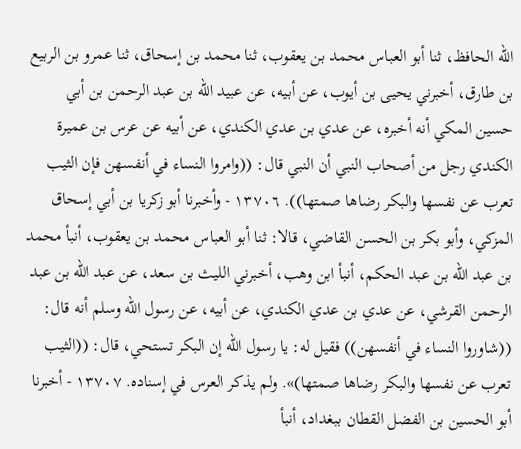الله الحافظ، ثنا أبو العباس محمد بن يعقوب، ثنا محمد بن إسحاق، ثنا عمرو بن الربيع بن طارق، أخبرني يحيى بن أيوب، عن أبيه، عن عبيد الله بن عبد الرحمن بن أبي حسين المكي أنه أخبره، عن عدي بن عدي الكندي، عن أبيه عن عرس بن عميرة الكندي رجل من أصحاب النبي أن النبي قال: ((وامروا النساء في أنفسهن فإن الثيب تعرب عن نفسها والبكر رضاها صمتها)). ١٣٧٠٦ - وأخبرنا أبو زكريا بن أبي إسحاق المزكي، وأبو بكر بن الحسن القاضي، قالا: ثنا أبو العباس محمد بن يعقوب، أنبأ محمد بن عبد الله بن عبد الحكم، أنبأ ابن وهب، أخبرني الليث بن سعد، عن عبد الله بن عبد الرحمن القرشي، عن عدي بن عدي الكندي، عن أبيه، عن رسول الله وسلم أنه قال: ((شاوروا النساء في أنفسهن)) فقيل له: يا رسول الله إن البكر تستحي، قال: ((الثيب تعرب عن نفسها والبكر رضاها صمتها)». ولم يذكر العرس في إسناده. ١٣٧٠٧ - أخبرنا أبو الحسين بن الفضل القطان ببغداد، أنبأ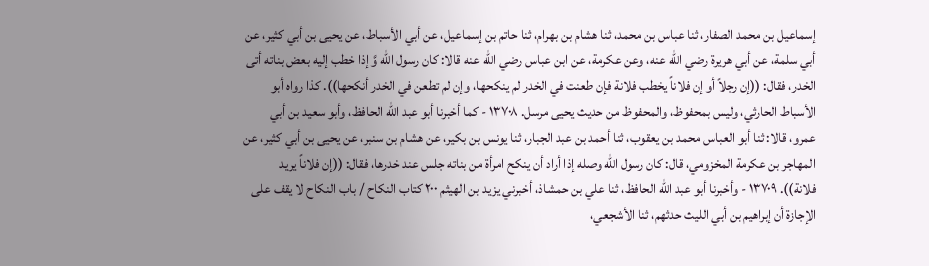إسماعيل بن محمد الصفار، ثنا عباس بن محمد، ثنا هشام بن بهرام، ثنا حاتم بن إسماعيل، عن أبي الأسباط، عن يحيى بن أبي كثير، عن أبي سلمة، عن أبي هريرة رضي الله عنه، وعن عكرمة، عن ابن عباس رضي الله عنه قالا: كان رسول الله وَّ إذا خطب إليه بعض بناته أتى الخدر، فقال: ((إن رجلاً أو إن فلاناً يخطب فلانة فإن طعنت في الخدر لم ينكحها، وإن لم تطعن في الخدر أنكحها)). كذا رواه أبو الأسباط الحارثي، وليس بمحفوظ، والمحفوظ من حديث يحيى مرسل. ١٣٧٠٨ - كما أخبرنا أبو عبد الله الحافظ، وأبو سعيد بن أبي عمرو، قالا: ثنا أبو العباس محمد بن يعقوب، ثنا أحمد بن عبد الجبار، ثنا يونس بن بكير، عن هشام بن سنبر، عن يحيى بن أبي كثير، عن المهاجر بن عكرمة المخزومي، قال: كان رسول الله وصله إذا أراد أن ينكح امرأة من بناته جلس عند خدرها، فقال: ((إن فلاناً يريد فلانة)). ١٣٧٠٩ - وأخبرنا أبو عبد الله الحافظ، ثنا علي بن حمشاذ، أخبرني يزيد بن الهيثم ٢٠٠ كتاب النكاح / باب النكاح لا يقف على الإجازة أن إبراهيم بن أبي الليث حدثهم، ثنا الأشجعي،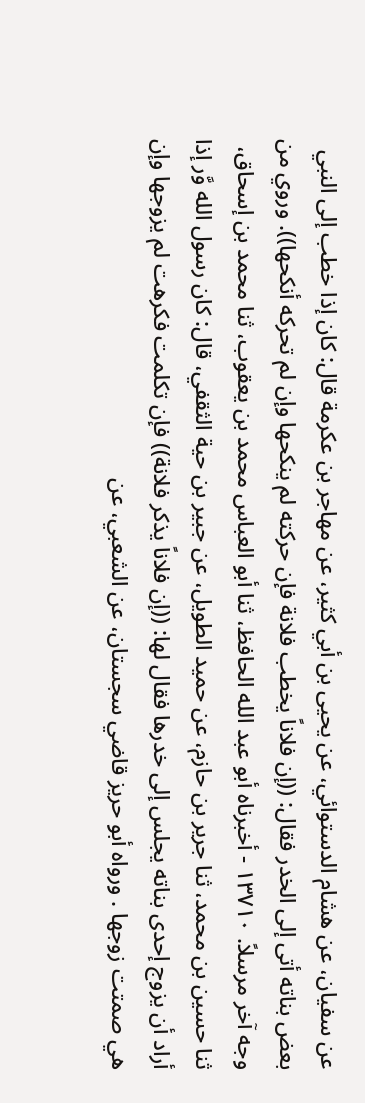عن سفيان، عن هشام الدستوائي، عن يحيى بن أبي كثير، عن مهاجر بن عكرمة قال: كان إذا خطب إلى النبي بعض بناته أتى إلى الخدر فقال: ((إن فلاناً يخطب فلانة فإن حركته لم ينكحها وإن لم تحركه أنكحها)). وروي من وجه آخر مرسلاً. ١٣٧١٠ - أخبرناه أبو عبد الله الحافظ، ثنا أبو العباس محمد بن يعقوب، ثنا محمد بن إسحاق، ثنا حسين بن محمد، ثنا جرير بن حازم، عن حميد الطويل، عن جبير بن حية الثقفي، قال: كان رسول الله وَّر إذا أراد أن يزوج إحدى بناته يجلس إلى خدرها فقال لها: ((إن فلاناً يذكر فلانة)) فإن تكلمت فكرهت لم يزوجها وإن هي صمتت زوجها . ورواه أبو حريز قاضي سجستان، عن الشعبي، عن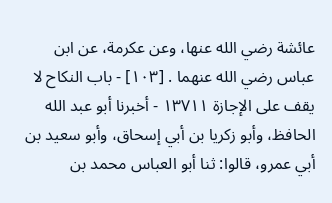عائشة رضي الله عنها، وعن عكرمة، عن ابن عباس رضي الله عنهما . [١٠٣] - باب النكاح لا يقف على الإجازة ١٣٧١١ - أخبرنا أبو عبد الله الحافظ، وأبو زكريا بن أبي إسحاق، وأبو سعيد بن أبي عمرو، قالوا: ثنا أبو العباس محمد بن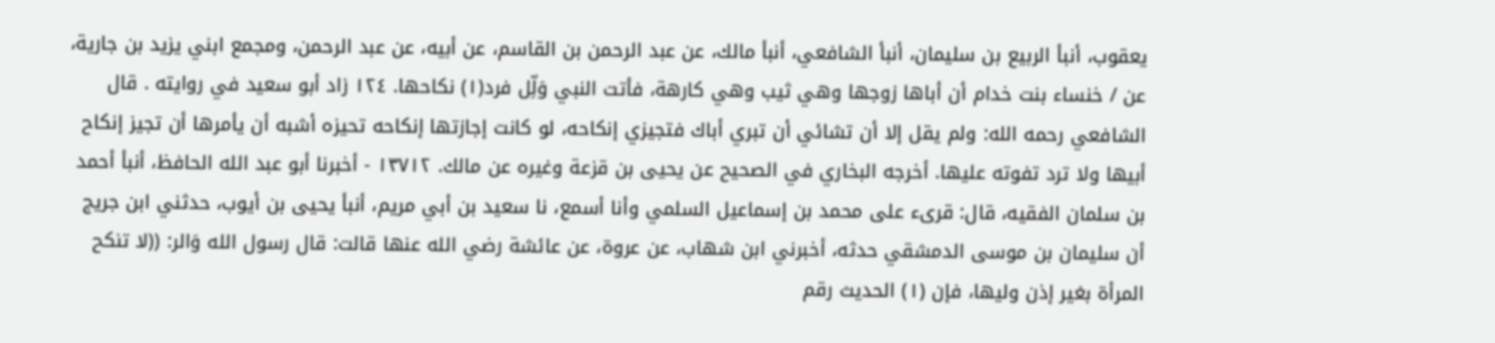يعقوب، أنبأ الربيع بن سليمان، أنبأ الشافعي، أنبأ مالك، عن عبد الرحمن بن القاسم، عن أبيه، عن عبد الرحمن، ومجمع ابني يزيد بن جارية، عن / خنساء بنت خدام أن أباها زوجها وهي ثيب وهي كارهة، فأتت النبي وَلِّل فرد(١) نكاحها. ١٢٤ زاد أبو سعيد في روايته . قال الشافعي رحمه الله: ولم يقل إلا أن تشائي أن تبري أباك فتجيزي إنكاحه، لو كانت إجازتها إنكاحه تحيزه أشبه أن يأمرها أن تجيز إنكاح أبيها ولا ترد تفوته عليها. أخرجه البخاري في الصحيح عن يحيى بن قزعة وغيره عن مالك. ١٣٧١٢ - أخبرنا أبو عبد الله الحافظ، أنبأ أحمد بن سلمان الفقيه، قال: قرىء على محمد بن إسماعيل السلمي وأنا أسمع، نا سعيد بن أبي مريم، أنبأ يحيى بن أيوب، حدثني ابن جريج أن سليمان بن موسى الدمشقي حدثه، أخبرني ابن شهاب، عن عروة، عن عائشة رضي الله عنها قالت: قال رسول الله وَالر: ((لا تنكح المرأة بغير إذن وليها، فإن (١) الحديث رقم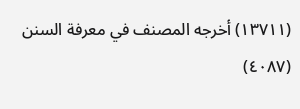(١٣٧١١) أخرجه المصنف في معرفة السنن (٤٠٨٧)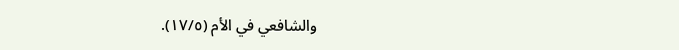والشافعي في الأم (١٧/٥).